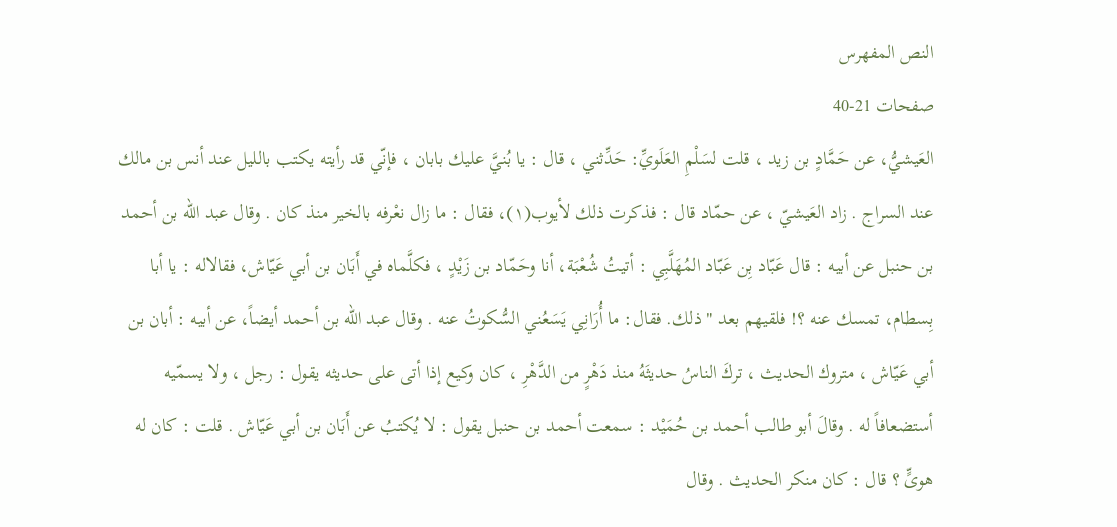النص المفهرس
صفحات 21-40
العَيشيُّ، عن حَمَّادٍ بن زيد ، قلت لسَلْمِ العَلَويِّ: حَدِّثني ، قال : یا بُنيَّ علیك بابان ، فإنّي قد رأيته یکتب بالليل عند أنس بن مالك عند السراج . زاد العَيشيّ ، عن حمّاد قال : فذكرت ذلك لأيوب(١)، فقال : ما زال نعْرفه بالخير منذ كان . وقال عبد الله بن أحمد بن حنبل عن أبيه : قال عَبّاد بِن عَبّاد المُهَلَّبِي : أتيتُ شُعْبَة، أنا وحَمّاد بن زَيْدٍ ، فكلَّماه في أَبَان بن أبي عَيّاش، فقالاله : يا أبا بِسطام، تمسك عنه ؟! فلقيهم بعد " ذلك. فقال: ما أُرَانِي يَسَعُني السُّكوتُ عنه . وقال عبد الله بن أحمد أيضاً، عن أبيه : أبان بن أبي عَيّاش ، متروك الحديث ، تركَ الناسُ حديثَهُ منذ دَهْرٍ من الدَّهْرِ ، كان وكيع إذا أتى على حديثه يقول : رجل ، ولا يسمّيه أستضعافاً له . وقالَ أبو طالب أحمد بن حُمَيْد : سمعت أحمد بن حنبل يقول : لا يُكتبُ عن أَبَان بن أبي عَيّاش . قلت : كان له هوىٍّ ؟ قال : كان منكر الحديث . وقال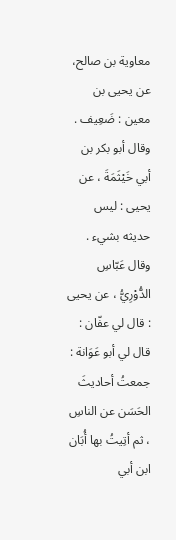معاوية بن صالح، عن يحيى بن معين : ضَعِيف . وقال أبو بكر بن أبي خَيْثَمَةَ ، عن يحيى : ليس حديثه بشيء . وقال عَبّاسِ الدُّوْرِيُّ ، عن يحيى : قال لي عفّان : قال لي أبو عَوَانة : جمعتُ أحاديثَ الحَسَن عن الناسِ ، ثم أتِيتُ بها أُبَان ابن أبي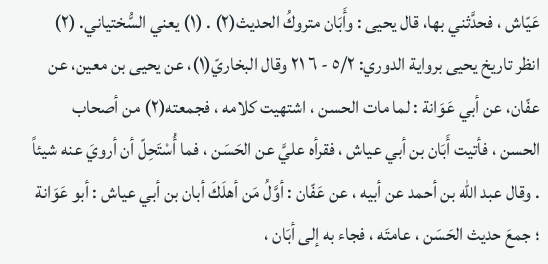عَيّاش ، فحدَّثني بها، قال يحيى : وأَبَان متروكُ الحديث(٢) . (١) يعني السُّختياني. (٢) انظر تاريخ يحيى برواية الدوري: ٥/٢ - ٦ ٢١ وقال البخاريّ(١)، عن يحيى بن معين، عن عفّان، عن أبي عَوَانة : لما مات الحسن ، اشتهيت كلامه ، فجمعته(٢) من أصحاب الحسن ، فأتيت أَبَان بن أبي عياش ، فقرأه عليَّ عن الحَسَن ، فما أُسْتَحِلّ أن أرويَ عنه شيئاً . وقال عبد الله بن أحمد عن أبيه ، عن عَفّان : أوَّلُ مَن أهلَكَ أبان بن أبي عياش : أبو عَوَانة ؛ جمعَ حديث الحَسَن ، عامتَه ، فجاء به إلى أبَان ،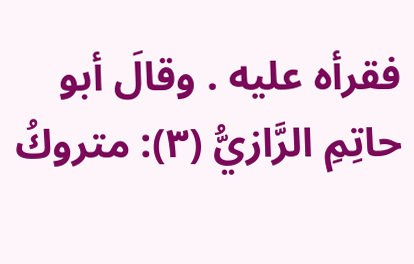فقرأه عليه . وقالَ أبو حاتِمِ الرَّازيُّ (٣): متروكُ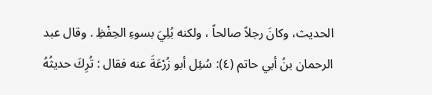الحديث، وكانَ رجلاً صالحاً ، ولكنه بُلِيَ بسوءِ الحِفْظِ . وقال عبد الرحمان بنُ أبي حاتم (٤): سُئِل أبو زُرْعَةَ عنه فقال : تُرِكَ حديثُهُ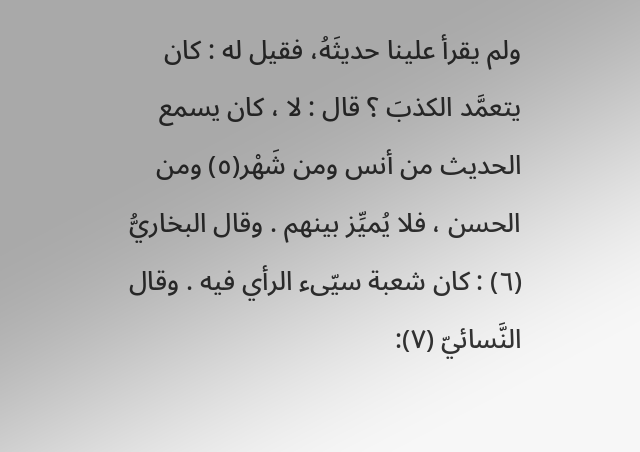ولم يقرأ علينا حديثَهُ، فقيل له : كان يتعمَّد الكذبَ ؟ قال : لا ، كان يسمع الحديث من أنس ومن شَهْر(٥) ومن الحسن ، فلا يُميِّز بينهم . وقال البخاريُّ (٦) : كان شعبة سيّىء الرأي فيه . وقال النَّسائيّ (٧):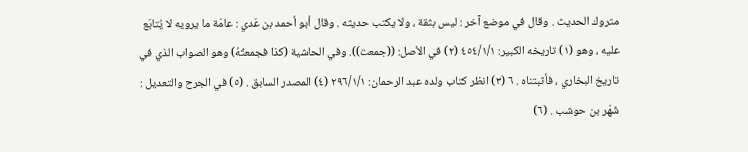متروك الحديث . وقال في موضع آخر : ليس بثقة ، ولا يكتب حديثه . وقال أبو أحمد بن عَدي : عامّة ما يرويه لا يُتابَع عليه ، وهو (١) تاريخه الكبير: ٤٥٤/١/١ (٢) في الأصل: ((جمعت)). وفي الحاشية (كذا فجمعتُهُ) وهو الصواب الذي في تاريخ البخاري ، فأثبتناه . ٦ (٣) انظر كتاب ولده عبد الرحمان: ٢٩٦/١/١ (٤) المصدر السابق . (٥) في الجرح والتعديل : شَهْر بن حوشب . (٦)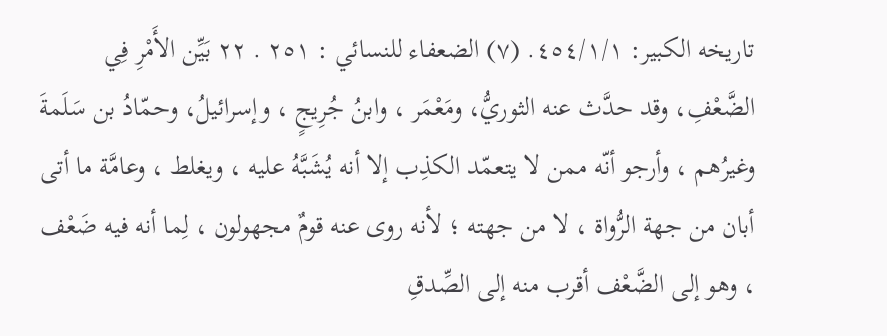تاريخه الكبير: ٤٥٤/١/١. (٧) الضعفاء للنسائي : ٢٥١ . ٢٢ بَيِّن الأَمْرِ فِي الضَّعْفِ، وقد حدَّث عنه الثوريُّ، ومَعْمَر ، وابنُ جُرِيجٍ ، وإسرائيلُ، وحمّادُ بن سَلَمةَ وغيرُهم ، وأرجو أنّه ممن لا يتعمّد الكذِب إلا أنه يُشَبَّهُ عليه ، ويغلط ، وعامَّة ما أتى أبان من جهة الرُّواة ، لا من جهته ؛ لأنه روى عنه قومٌ مجهولون ، لِما أنه فيه ضَعْف ، وهو إلى الضَّعْف أقرب منه إلى الصِّدقِ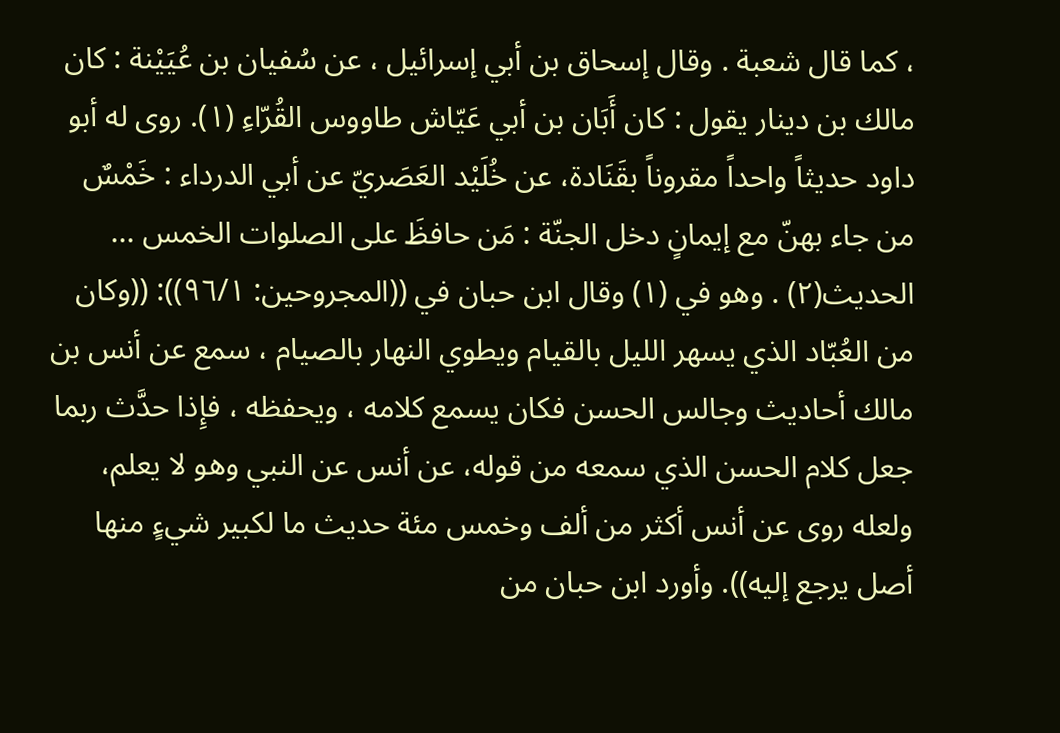، كما قال شعبة . وقال إسحاق بن أبي إسرائيل ، عن سُفيان بن عُيَيْنة : كان مالك بن دينار يقول : كان أَبَان بن أبي عَيّاش طاووس القُرّاءِ (١). روى له أبو داود حديثاً واحداً مقروناً بقَنَادة، عن خُلَيْد العَصَريّ عن أبي الدرداء : خَمْسٌ من جاء بهنّ مع إيمانٍ دخل الجنّة : مَن حافظَ على الصلوات الخمس ... الحديث(٢) . وهو في (١) وقال ابن حبان في ((المجروحين: ٩٦/١)): ((وكان من العُبّاد الذي يسهر الليل بالقيام ويطوي النهار بالصيام ، سمع عن أنس بن مالك أحاديث وجالس الحسن فكان يسمع كلامه ، ويحفظه ، فإِذا حدَّث ربما جعل كلام الحسن الذي سمعه من قوله، عن أنس عن النبي وهو لا يعلم، ولعله روى عن أنس أكثر من ألف وخمس مئة حديث ما لكبير شيءٍ منها أصل يرجع إليه)). وأورد ابن حبان من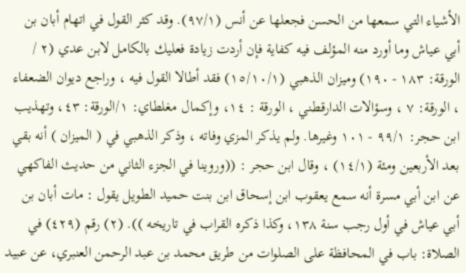الأشياء التي سمعها من الحسن فجعلها عن أنس (٩٧/١). وقد كثر القول في اتهام أبان بن أبي عياش وما أورد منه المؤلف فيه كفاية فإن أردت زيادة فعليك بالكامل لابن عدي (٢ / الورقة: ١٨٣ - ١٩٠) وميزان الذهبي (١٥/١٠/١) فقد أطالا القول فيه ، وراجع ديوان الضعفاء ، الورقة: ٧ ، وسؤالات الدارقطني ، الورقة : ١٤، وإكمال مغلطاي: ١/الورقة: ٤٣، وتهذيب ابن حجر: ٩٩/١ - ١٠١ وغيرها. ولم يذكر المزي وفاته ، وذكر الذهبي في ( الميزان ) أنه بقي بعد الأربعين ومئة (١٤/١) ، وقال ابن حجر : ((وروينا في الجزء الثاني من حديث الفاكهي عن ابن أبي مسرة أنه سمع يعقوب ابن إسحاق ابن بنت حميد الطويل يقول : مات أبان بن أبي عياش في أول رجب سنة ١٣٨، وكذا ذكره القراب في تاريخه )). (٢) رقم (٤٢٩) في الصلاة: باب في المحافظة على الصلوات من طريق محمد بن عبد الرحمن العنبري، عن عبيد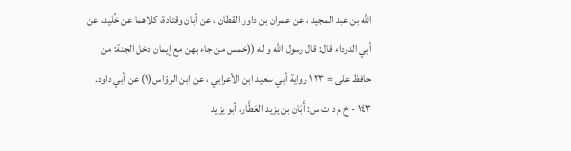الله بن عبد المجيد ، عن عمران بن داور القطان ، عن أبان وقتادة، كلاهما عن خُليد، عن أبي الدرداء قال: قال رسول الله و له ((خمس من جاء بهن مع إيمان دخل الجنة: من حافظ على = ٢٣ ١ رواية أبي سعيد ابن الأعرابي ، عن ابن الروّاس(١) عن أبي داود. ١٤٣ - خ م د ت س: أَبَان بن يزيد العَطَّار، أبو يزيد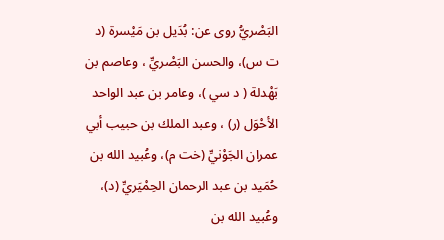البَصْريُّ روى عن: بُدَيل بن مَيْسرة (د ت س)، والحسن البَصْريِّ ، وعاصم بن بَهْدلة ( د سي )، وعامر بن عبد الواحد الأحْوَل (ر) ، وعبد الملك بن حبيب أبي عمران الجَوْنيِّ (خت م)، وعُبيد الله بن حُمَيد بن عبد الرحمان الحِمْیَريِّ (د)، وعُبيد الله بن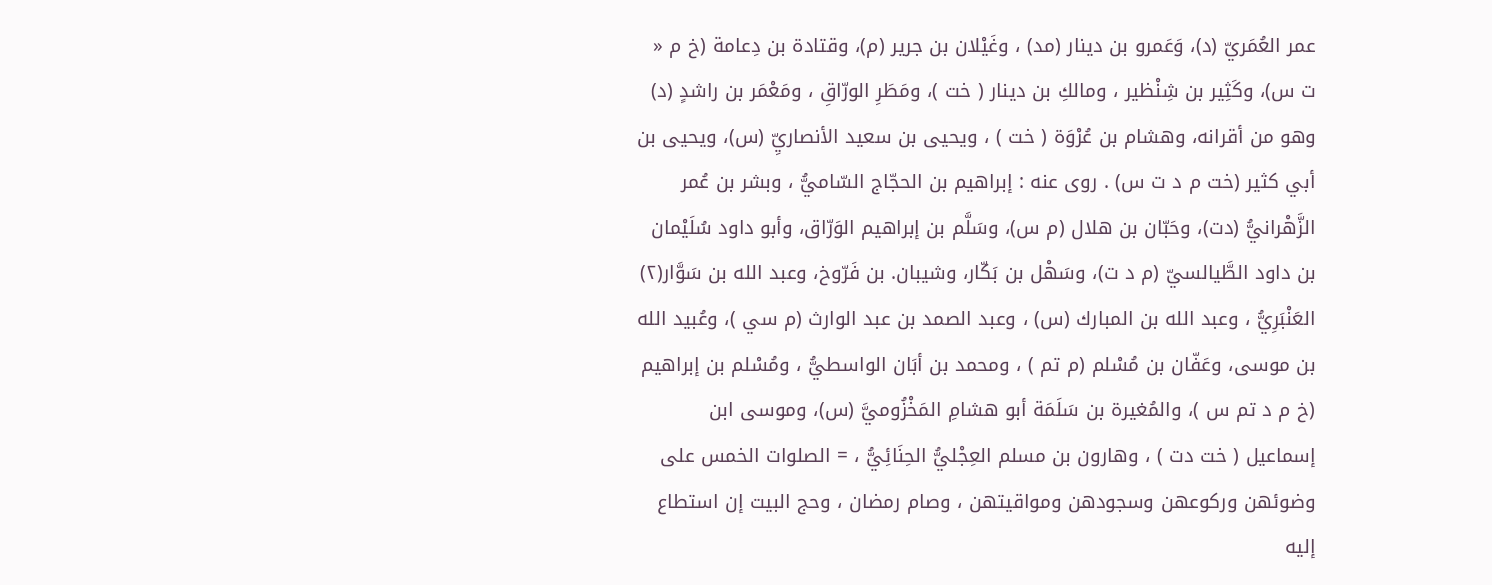عمر العُمَريّ (د)، وَعَمرو بن دينار (مد) ، وغَيْلان بن جرير (م)، وقتادة بن دِعامة (خ م « ت س)، وكَثِير بن شِنْظير ، ومالكِ بن دينار ( خت )، ومَطَرِ الورّاقِ ، ومَعْمَر بن راشدٍ (د) وهو من أقرانه، وهشام بن عُرْوَة ( خت ) ، ويحيى بن سعيد الأنصاريِّ (س)، ویحیی بن أبي کثیر (خت م د ت س) . روى عنه : إبراهيم بن الحجّاج السّاميُّ ، وبشر بن عُمر الزَّهْرانيُّ (دت)، وحَبّان بن هلال (م س)، وسَلَّم بن إبراهيم الوَرّاق، وأبو داود سُلَيْمان بن داود الطَّيالسيّ (م د ت)، وسَهْل بن بَكّار، وشيبان. بن فَرّوخ، وعبد الله بن سَوَّار(٢) العَنْبَرِيُّ ، وعبد الله بن المبارك (س) ، وعبد الصمد بن عبد الوارث (م سي )، وعُبيد الله بن موسى، وعَفّان بن مُسْلم (م تم ) ، ومحمد بن أبَان الواسطيُّ ، ومُسْلم بن إبراهيم (خ م د تم س )، والمُغيرة بن سَلَمَة أبو هشامِ المَخْزُوميَّ (س)، وموسى ابن إسماعيل ( خت دت ) ، وهارون بن مسلم العِجْليُّ الحِنَائِيُّ ، = الصلوات الخمس على وضوئهن وركوعهن وسجودهن ومواقيتهن ، وصام رمضان ، وحج البيت إن استطاع إليه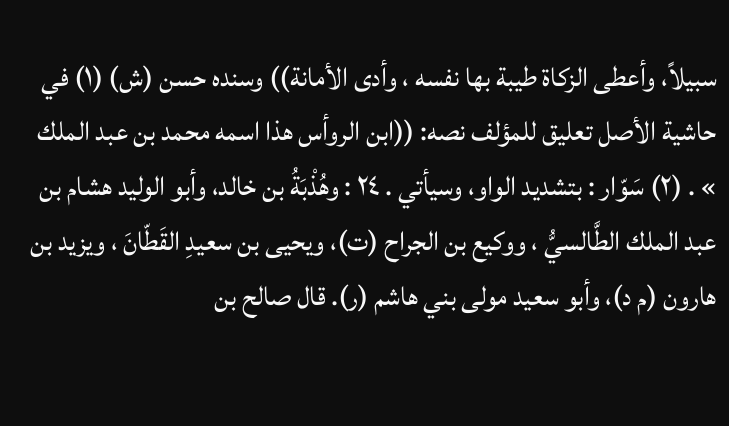سبيلاً، وأعطى الزكاة طيبة بها نفسه ، وأدى الأمانة)) وسنده حسن (ش) (١) في حاشية الأصل تعليق للمؤلف نصه: ((ابن الروأس هذا اسمه محمد بن عبد الملك » . (٢) سَوّار : بتشديد الواو، وسيأتي . ٢٤ : وهُذْبَةُ بن خالد، وأبو الوليد هشام بن عبد الملك الطَّالسيُّ ، ووكيع بن الجراح (ت)، ويحيى بن سعيدِ القَطّانَ ، ويزيد بن هارون (م د)، وأبو سعيد مولى بني هاشم (ر). قال صالح بن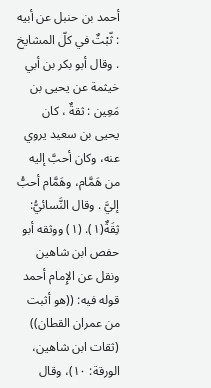أحمد بن حنبل عن أبيه : ثّبْتٌ في كلّ المشايخ . وقال أبو بكر بن أبي خيثمة عن يحيى بن مَعِين : ثقةٌ ، كان يحيى بن سعيد يروي عنه، وكان أحبَّ إليه من هَمَّام، وهَمَّام أحبُّ إليَّ . وقال النَّسائيُّ: ثِقَةٌ(١). (١) ووثقه أبو حفص ابن شاهين ونقل عن الإِمام أحمد قوله فيه: ((هو أثبت من عمران القطان)) (ثقات ابن شاهين، الورقة: ١٠)، وقال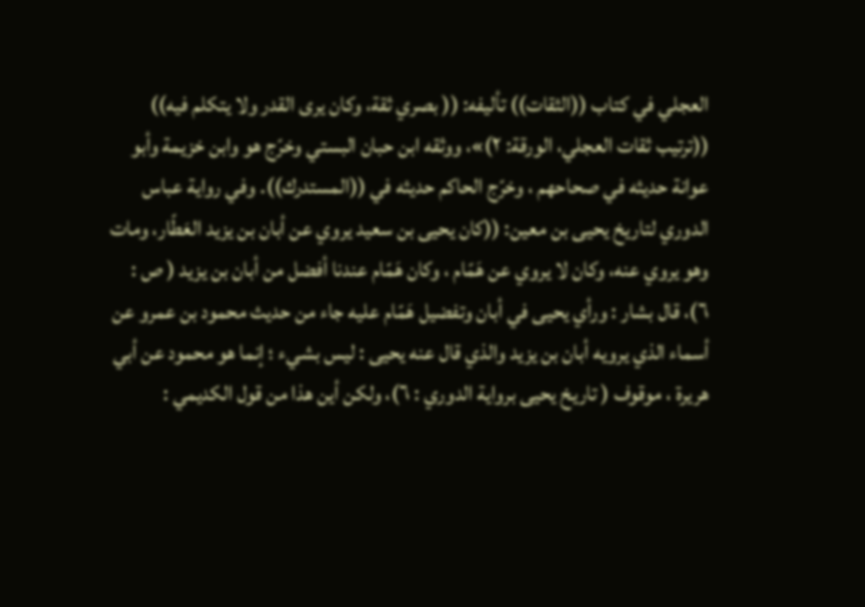العجلي في كتاب ((الثقات)) تأليفه: (( بصري ثقة، وكان يرى القدر ولا يتكلم فيه)) ((ترتيب ثقات العجلي، الورقة: ٢)»، ووثقه ابن حبان البستي وخرّج هو وابن خزيمة وأبو عوانة حديثه في صحاحهم ، وخرّج الحاكم حديثه في ((المستدرك)). وفي رواية عباس الدوري لتاريخ يحيى بن معين: ((كان يحيى بن سعيد يروي عن أبان بن يزيد العَطّار، ومات وهو يروي عنه، وكان لا يروي عن هَمّام ، وكان هَمّام عندنا أفضل من أبان بن يزيد ( ص : ٦)، قال بشار : ورأي يحيى في أبان وتفضيل هَمّام عليه جاء من حدیث محمود بن عمرو عن أسماء الذي يرويه أبان بن یزید والذي قال عنه يحيى : ليس بشيء ؛ إنما هو محمود عن أبي هريرة ، موقوف ( تاريخ يحيى برواية الدوري : ٦)، ولكن أين هذا من قول الكديمي :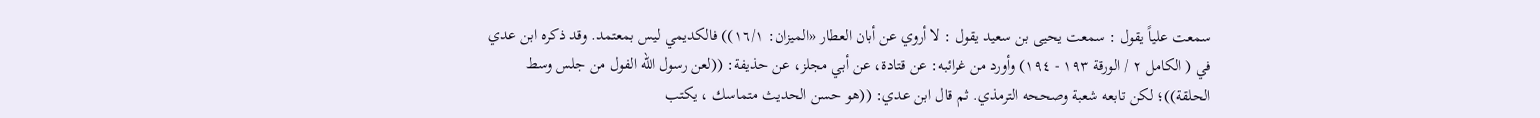سمعت علياً يقول : سمعت يحيى بن سعيد يقول : لا أروي عن أبان العطار «الميزان: ١٦/١)) فالكديمي ليس بمعتمد. وقد ذكره ابن عدي في ( الكامل ٢ / الورقة ١٩٣ - ١٩٤) وأورد من غرائبه: عن قتادة، عن أبي مجلز، عن حذيفة: ((لعن رسول الله الفول من جلس وسط الحلقة))؛ لكن تابعه شعبة وصححه الترمذي. ثم قال ابن عدي: ((هو حسن الحديث متماسك ، يكتب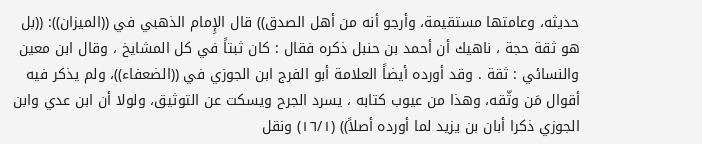حديثه، وعامتها مستقيمة، وأرجو أنه من أهل الصدق)) قال الإِمام الذهبي في ((الميزان)): ((بل هو ثقة حجة ، ناهيك أن أحمد بن حنبل ذكره فقال : كان ثبتاً في كل المشايخ ، وقال ابن معين والنسائي : ثقة . وقد أورده أيضاً العلامة أبو الفرج ابن الجوزي في ((الضعفاء))، ولم يذكر فيه أقوال مَن وثّقه، وهذا من عيوب كتابه ، يسرد الجرح ويسكت عن التوثيق، ولولا أن ابن عدي وابن الجوزي ذكرا أبان بن يزيد لما أورده أصلاً)) (١٦/١) ونقل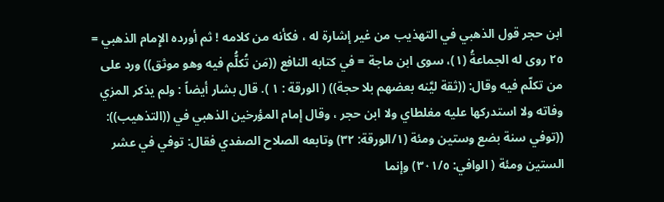ابن حجر قول الذهبي في التهذيب من غير إشارة له ، فكأنه من كلامه ! ثم أورده الإِمام الذهبي = ٢٥ روى له الجماعةُ (١)، سوى ابن ماجة = في كتابه النافع ((مَن تُكلُّم فيه وهو موثق)) ورد على من تكلّم فيه وقال: ((ثقة ليَّنه بعضهم بلا حجة)) ( الورقة : ١ ). قال بشار أيضاً : ولم يذكر المزي وفاته ولا استدركها عليه مغلطاي ولا ابن حجر ، وقال إمام المؤرخين الذهبي في ((التذهيب)): ((توفي سنة بضع وستين ومئة (١/الورقة: ٣٢) وتابعه الصلاح الصفدي فقال: توفي في عشر الستين ومئة ( الوافي: ٣٠١/٥) وإنما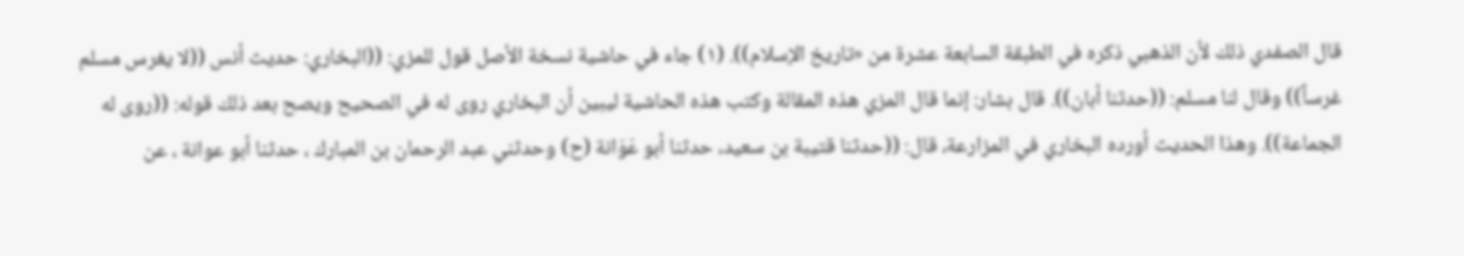قال الصفدي ذلك لأن الذهبي ذكره في الطبقة السابعة عشرة من «تاريخ الإسلام)). (١) جاء في حاشية نسخة الأصل قول للمزي: ((البخاري: حديث أنس ((لا يغرس مسلم غرساً)) وقال لنا مسلم: ((حدثنا أبان)). قال بشار: إنما قال المزي هذه المقالة وكتب هذه الحاشية ليبين أن البخاري روى له في الصحيح ويصح بعد ذلك قوله: ((روى له الجماعة)). وهذا الحديث أورده البخاري في المزارعة، قال: ((حدثنا قتيبة بن سعيد، حدثنا أبو عَوَانة (ح) وحدثني عبد الرحمان بن المبارك ، حدثنا أبو عوانة ، عن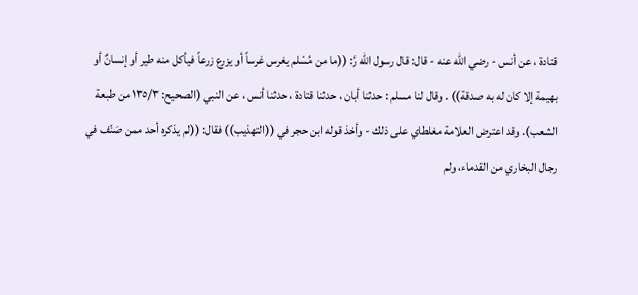قتادة ، عن أنس - رضي الله عنه - قال: قال رسول الله رَّ: ((ما من مُسْلم يغرس غرساً أو يزرع زرعاً فيأكل منه طير أو إنسانٌ أو بهيمة إلا كان له به صدقة)) . وقال لنا مسلم : حدثنا أبان ، حدثنا قتادة ، حدثنا أنس ، عن النبي (الصحيح: ١٣٥/٣ من طبعة الشعب). وقد اعترض العلامة مغلطاي على ذلك - وأخذ قوله ابن حجر في ((التهذيب)) فقال: ((لم يذكره أحد ممن صَنّف في رجال البخاري من القدماء، ولم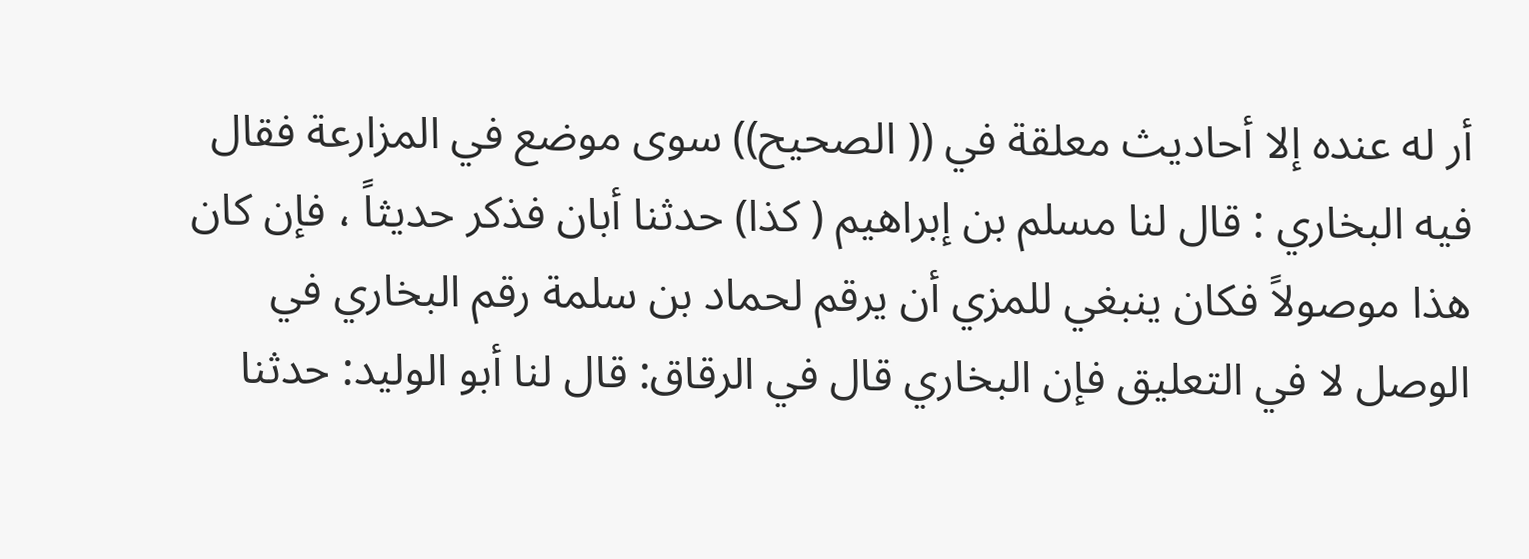أر له عنده إلا أحاديث معلقة في (( الصحيح)) سوى موضع في المزارعة فقال فيه البخاري : قال لنا مسلم بن إبراهيم ( كذا) حدثنا أبان فذكر حديثاً ، فإن كان هذا موصولاً فكان ينبغي للمزي أن يرقم لحماد بن سلمة رقم البخاري في الوصل لا في التعليق فإن البخاري قال في الرقاق: قال لنا أبو الوليد: حدثنا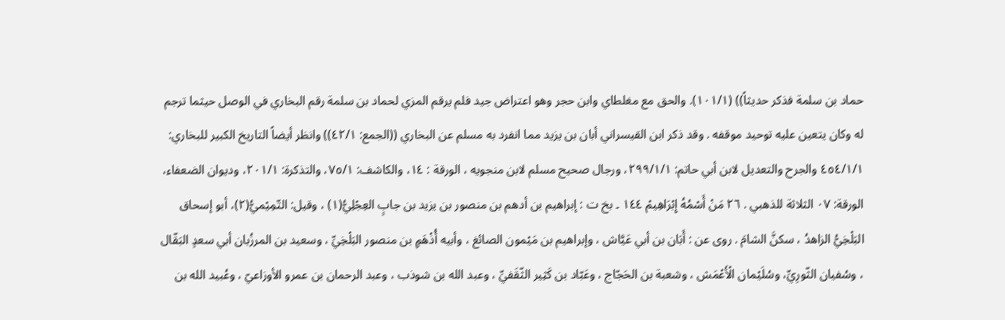حماد بن سلمة فذكر حديثاً)) (١٠١/١). والحق مع مغلطاي وابن حجر وهو اعتراض جيد فلم يرقم المزي لحماد بن سلمة رقم البخاري في الوصل حيثما ترجم له وكان يتعين عليه توحيد موقفه . وقد ذكر ابن القيسراني أبان بن يزيد مما انفرد به مسلم عن البخاري ((الجمع: ٤٢/١)) وانظر أيضاً التاريخ الكبير للبخاري: ٤٥٤/١/١ والجرح والتعديل لابن أبي حاتم: ٢٩٩/١/١، ورجال صحيح مسلم لابن منجويه ، الورقة : ١٤، والكاشف: ٧٥/١، والتذكرة: ٢٠١/١، وديوان الضعفاء، الورقة: ٠٧ الثلاثة للذهبي . ٢٦ مَنْ أَسْمُهُ إِبْرَاهِيمْ ١٤٤ ۔ بخ ت : إبراهيم بن أدهم بن منصور بن یزید بن جابٍ العِجْلِيُّ(١) ، وقيل: التّمِيْميُّ(٢)، أبو إسحاق البَلْخِيُّ الزاهدُ ، سكنَّ الشامَ . روى عن : أَبَان بن أبي عَيَّاش ، وإبراهيم بن مَيْمون الصائغ ، وأبيه أُذْهَمٍ بن منصور البَلْخِيِّ ، وسعيد بن المرزُبان أبي سعدٍ البَقّال ، وسُفيان الثّورِيِّ، وسُلَيْمان الْأَعْمَش ، وشعبة بن الحَجّاج ، وعَبّاد بن كَثِير الثّقَفيِّ ، وعبد الله بن شوذب ، وعبد الرحمان بن عمرو الأوزاعيّ ، وعُبيد الله بن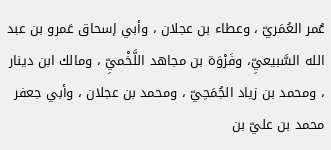عُمر العُمَريّ ، وعطاء بن عجلان ، وأبي إسحاق عَمرو بن عبد الله السَّبيعيِّ، وفَرْوَة بن مجاهد اللَّخْميِّ ، ومالك ابن دينار ، ومحمد بن زياد الجُمَحِيّ ، ومحمد بن عجلان ، وأبي جعفر محمد بن عليّ بن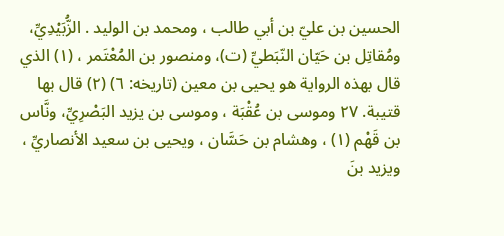الحسين بن عليّ بن أبي طالب ، ومحمد بن الوليد . الزُّبَيْدِيِّ، ومُقاتِل بن حَيّان النّبَطيِّ (ت)، ومنصور بن المُعْتَمر ، (١) الذي قال بهذه الرواية هو يحيى بن معين (تاريخه: ٦) (٢) قال بها قتيبة. ٢٧ وموسى بن عُقْبَة ، وموسى بن يزيد البَصْرِيِّ، ونَّاس بن قَهْم (١) ، وهشام بن حَسَّان ، ويحيى بن سعيد الأنصاريِّ ، ويزيد بنَ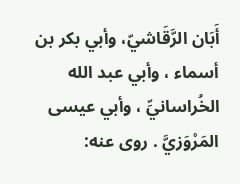أَبَان الرَّقَاشيّ، وأبي بكر بن أسماء ، وأبي عبد الله الخُراسانيِّ ، وأبي عيسى المَرْوَزيَّ . روى عنه: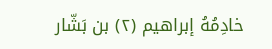خادِمُهُ إبراهيم (٢) بن بَشّار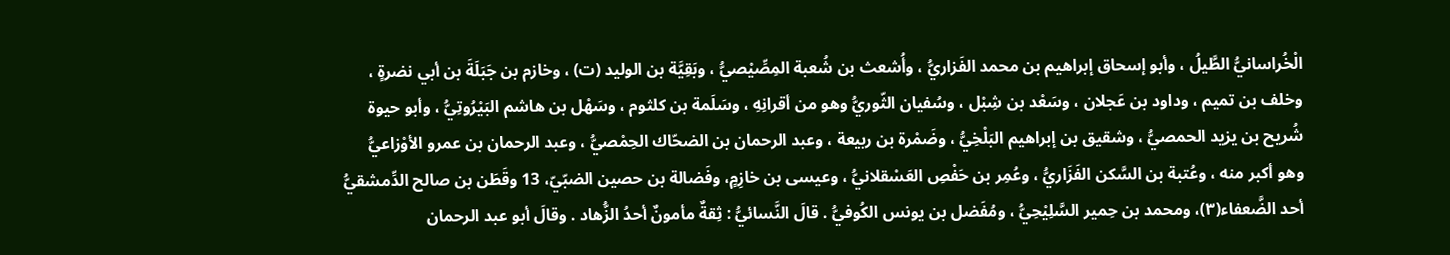الْخُراسانيُّ الطَّيلُ ، وأبو إسحاق إبراهيم بن محمد الفَزاريُّ ، وأُشعث بن شُعبة المِصِّيْصيُّ ، وبَقِيَّة بن الوليد (ت) ، وخازم بن جَبَلَةَ بن أبي نضرةٍ ، وخلف بن تميم ، وداود بن عَجلان ، وسَعْد بن شِبْل ، وسُفيان الثّوريُّ وهو من أقرانِهِ ، وسَلَمة بن كلثوم ، وسَهْل بن هاشم البَيْرُوتِيُّ ، وأبو حيوة شُريح بن يزيد الحمصيُّ ، وشقيق بن إبراهيم البَلْخِيُّ ، وضَمْرة بن ربيعة ، وعبد الرحمان بن الضحّاك الحِمْصيُّ ، وعبد الرحمان بن عمرو الأوْزاعيُّ وهو أكبر منه ، وعُتبة بن السَّكن الفَزَاريُّ ، وعُمِر بن حَفْصِ العَسْقلانيُّ ، وعيسى بن خازِمٍ، وفَضالة بن حصين الضبّيّ، 13 وقَطَن بن صالح الدِّمشقيُّ أحد الضَّعفاء(٣)، ومحمد بن حِمير السَّلِيْحِيُّ ، ومُفَضل بن يونس الكُوفيُّ . قالَ النَّسائيُّ : ثِقةٌ مأمونٌ أحدُ الزُّهاد . وقالَ أبو عبد الرحمان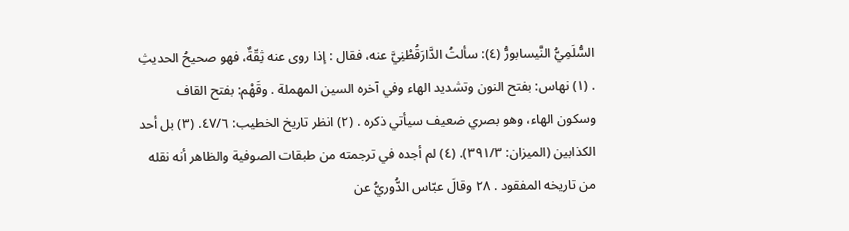السُّلَمِيُّ النَّيسابورُّ (٤): سألتُ الدَّارَقُطْنِيَّ عنه، فقال : إذا روى عنه ثِقّةٌ، فهو صحيحُ الحديثِ . (١) نهاس: بفتح النون وتشديد الهاء وفي آخره السين المهملة . وقَهْم: بفتح القاف وسكون الهاء، وهو بصري ضعيف سيأتي ذكره . (٢) انظر تاريخ الخطيب: ٤٧/٦. (٣) بل أحد الكذابين (الميزان: ٣٩١/٣). (٤) لم أجده في ترجمته من طبقات الصوفية والظاهر أنه نقله من تاريخه المفقود . ٢٨ وقالَ عبّاس الدُّوريُّ عن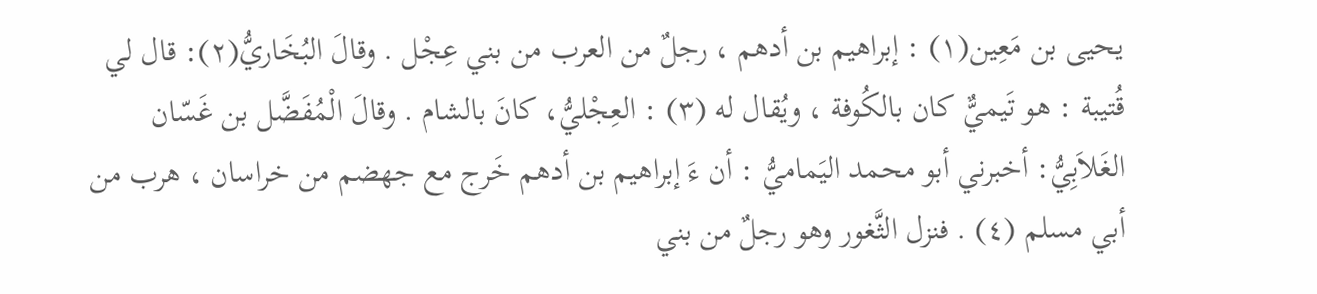يحيى بن مَعِين(١) : إبراهيم بن أدهم ، رجلٌ من العرب من بني عِجْل . وقالَ البُخَاريُّ(٢): قال لي قُتيبة : هو تَيميٌّ كان بالكُوفة ، ويُقال له (٣) : العِجْليُّ، كانَ بالشام . وقالَ الْمُفَضَّل بن غَسّان الغَلاَبِيُّ: أخبرني أبو محمد اليَماميُّ : أن ءَ إبراهيم بن أدهم خَرج مع جهضم من خراسان ، هرب من أبي مسلم (٤) . فنزل الثَّغور وهو رجلٌ من بني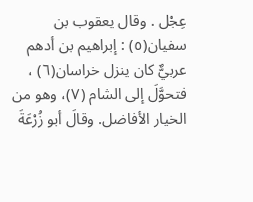عِجْل . وقال يعقوب بن سفيان(٥) : إبراهيم بن أدهم عربيٌّ کان ینزل خراسان(٦) ، فتحوَّلَ إلى الشام (٧)، وهو من الخيار الأفاضل. وقالَ أبو زُرْعَةَ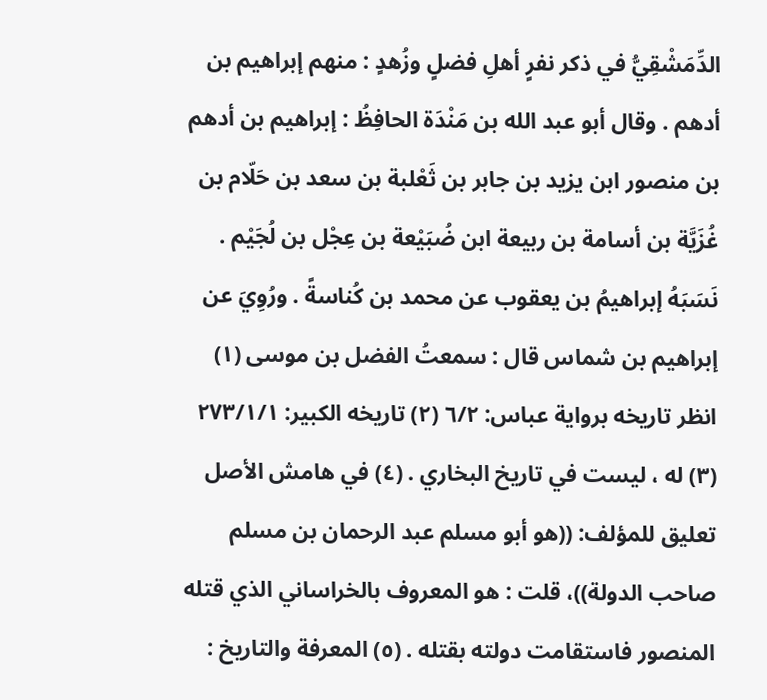الدِّمَشْقِيُّ في ذكر نفرٍ أهلِ فضلٍ وزُهدٍ : منهم إبراهيم بن أدهم . وقال أبو عبد الله بن مَنْدَة الحافِظُ : إبراهيم بن أدهم بن منصور ابن يزيد بن جابر بن ثَعْلبة بن سعد بن حَلّام بن غُزَيَّة بن أسامة بن ربيعة ابن ضُبَيْعة بن عِجْل بن لُجَيْم . نَسَبَهُ إبراهيمُ بن يعقوب عن محمد بن كُناسةً . ورُوِيَ عن إبراهيم بن شماس قال : سمعتُ الفضل بن موسی (١) انظر تاريخه برواية عباس: ٦/٢ (٢) تاريخه الكبير: ٢٧٣/١/١ (٣) له ، ليست في تاريخ البخاري . (٤) في هامش الأصل تعليق للمؤلف: ((هو أبو مسلم عبد الرحمان بن مسلم صاحب الدولة))، قلت : هو المعروف بالخراساني الذي قتله المنصور فاستقامت دولته بقتله . (٥) المعرفة والتاريخ :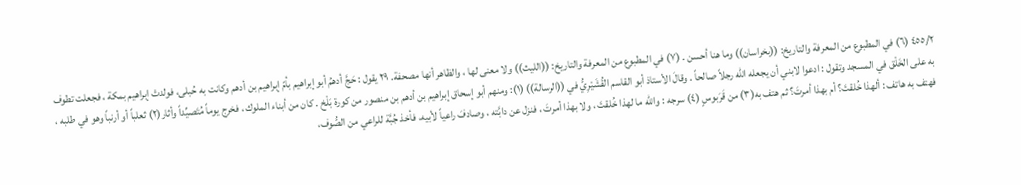٤٥٥/٢ (٦) في المطبوع من المعرفة والتاريخ: ((بخراسان)) وما هنا أحسن . (٧) في المطبوع من المعرفة والتاريخ: ((الليث)) ولا معنى لها ، والظاهر أنها مصحفة. ٢٩ يقول : حَجَّ أدهمُ أبو إبراهيم بأمّ إبراهيم بن أدهم وكانت به حُبلى، فولدتْ إبراهيم بمكة ، فجعلت تطوف به على الخَلْق في المسجد وتقول : ادعوا لابني أن يجعله الله رجلاً صالحاً . وقالَ الأستاذ أبو القاسم القُشَيْرِيُّ في ((الرسالة)) (١): ومنهم أبو إسحاق إبراهيم بن أدهم بن منصور من كورة بَلْخ . كان من أبناء الملوك ، فخرج يوماً مُتَصيِّداً وأثار(٢) ثعلباً أو أرنباً وهو في طلبه ، فهتف به هاتف : ألهذا خُلقتَ؟ أم بهذا أمرتَ؟ ثم هتف به(٣) من قَرَبوسٍ (٤) سرجه : والله ما لهذا خُلقتَ ، ولا بهذا أمرتَ ، فنزل عن دابَّته ، وصادفَ راعياً لأبيه، فأخذ جُبَّة للراعي من الصُّوف،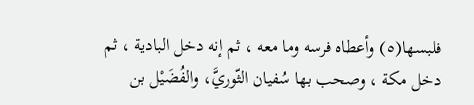فلبسها(٥) وأعطاه فرسه وما معه ، ثم إنه دخل البادية ، ثم دخل مكة ، وصحب بها سُفيان الثّوريَّ، والفُضَيْل بن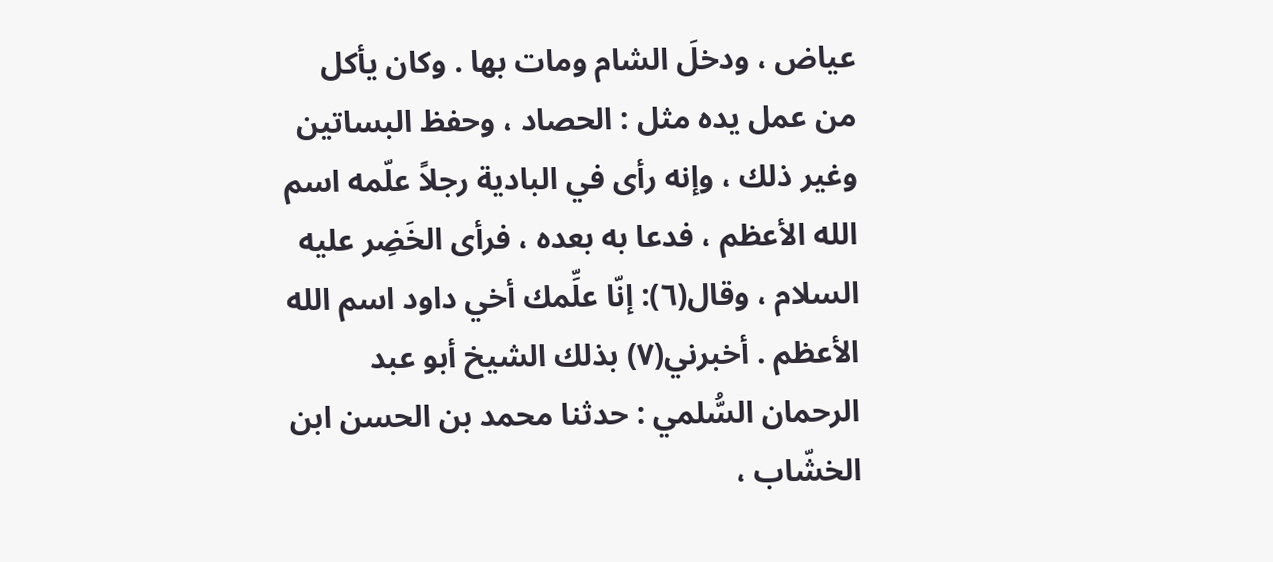عياض ، ودخلَ الشام ومات بها . وكان يأكل من عمل يده مثل : الحصاد ، وحفظ البساتين وغير ذلك ، وإنه رأی في البادية رجلاً علّمه اسم الله الأعظم ، فدعا به بعده ، فرأى الخَضِر عليه السلام ، وقال(٦): إنّا علِّمك أخي داود اسم الله الأعظم . أخبرني(٧) بذلك الشيخ أبو عبد الرحمان السُّلمي : حدثنا محمد بن الحسن ابن الخشّاب ،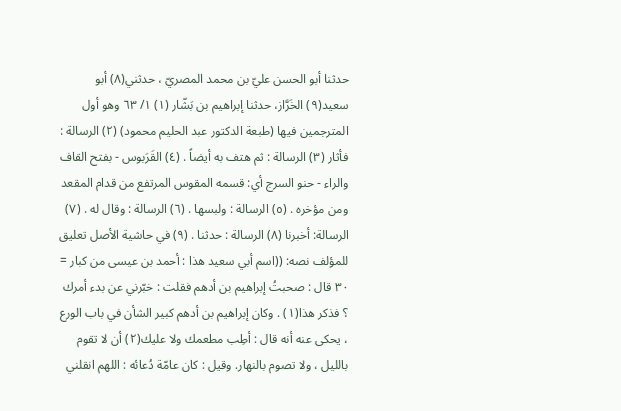حدثنا أبو الحسن عليّ بن محمد المصريّ ، حدثني(٨) أبو سعيد(٩) الخَرَّاز، حدثنا إبراهيم بن بَشّار (١) ١/ ٦٣ وهو أول المترجمين فيها (طبعة الدكتور عبد الحليم محمود) (٢) الرسالة : فأثار (٣) الرسالة : ثم هتف به أيضاً . (٤) القَرَبوس - بفتح القاف والراء - حنو السرج أي: قسمه المقوس المرتفع من قدام المقعد ومن مؤخره . (٥) الرسالة : ولبسها . (٦) الرسالة : وقال له . (٧) الرسالة: أخبرنا (٨) الرسالة : حدثنا . (٩) في حاشية الأصل تعليق للمؤلف نصه: ((اسم أبي سعيد هذا : أحمد بن عيسى من كبار = ٣٠ قال : صحبتُ إبراهيم بن أدهم فقلت : خبّرني عن بدء أمرك ؟ فذكر هذا(١) . وکان إبراهيم بن أدهم کبیر الشأن في باب الورع ، یحکی عنه أنه قال : أطِب مطعمك ولا عليك(٢) أن لا تقوم بالليل ، ولا تصوم بالنهار. وقيل : كان عامّة دُعائه : اللهم انقلني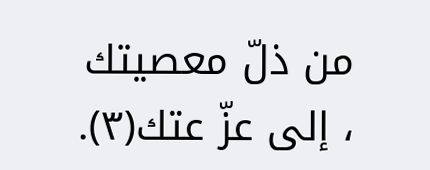من ذلّ معصيتك ، إلى عزّ عتك(٣).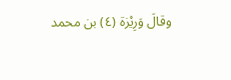وقالَ وَرِيْزة (٤) بن محمد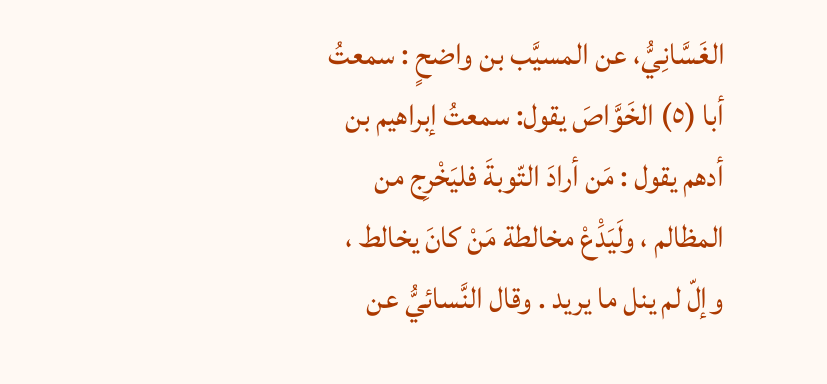الغَسَّانِيُّ، عن المسيَّب بن واضحٍ : سمعتُ أبا (٥) الخَوَّاصَ يقول: سمعتُ إبراهيم بن أدهم يقول : مَن أرادَ التّوبةَ فليَخْرِج من المظالم ، ولَيَدَْعْ مخالطة مَنْ كانَ يخالط ، وإلّ لم ينل ما يريد . وقال النَّسائيُّ عن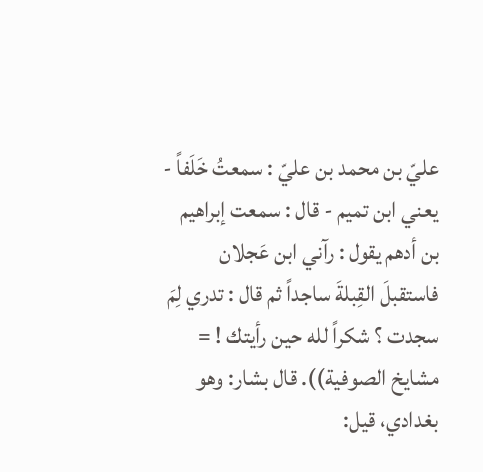عليّ بن محمد بن عليّ : سمعتُ خَلَفاً - يعني ابن تميم - قال : سمعت إبراهيم بن أدهم يقول : رآني ابن عَجلان فاستقبلَ القِبلةَ ساجداً ثم قال : تدري لِمَ سجدت ؟ شكراً لله حين رأيتك ! = مشايخ الصوفية)). قال بشار: وهو بغدادي، قيل: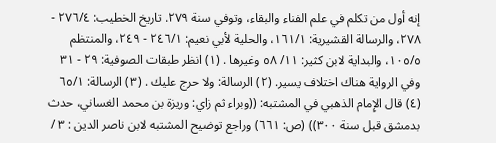إنه أول من تكلم في علم الفناء والبقاء، وتوفي سنة ٢٧٩. تاريخ الخطيب: ٢٧٦/٤ - ٢٧٨، والرسالة القشيرية: ١٦١/١، والحلية لأبي نعيم: ٢٤٦/١ - ٢٤٩، والمنتظم ١٠٥/٥، والبداية لابن كثير: ١١/ ٥٨ وغيرها . (١) انظر طبقات الصوفية: ٢٩ - ٣١ وفي الرواية هناك اختلاف يسير. (٢) الرسالة: ولا حرج عليك . (٣) الرسالة: ٦٥/١ (٤) قال الإِمام الذهبي في المشتبه: ((وبراء ثم زاي: وريزة بن محمد الغساني، حدث بدمشق قبل سنة ٣٠٠)) (ص: ٦٦١) وراجع توضيح المشتبه لابن ناصر الدين : ٣ /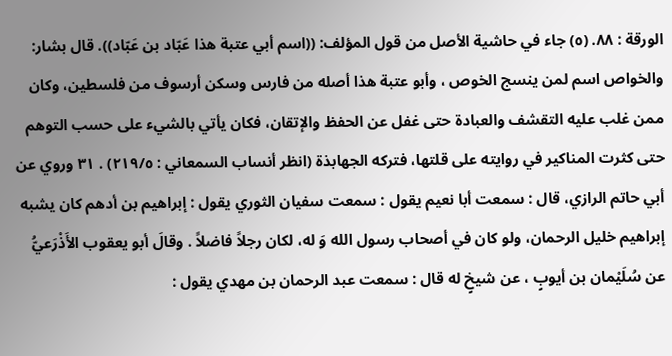الورقة : ٨٨. (٥) جاء في حاشية الأصل من قول المؤلف: ((اسم أبي عتبة هذا عَبّاد بن عَبّاد)). قال بشار: والخواص اسم لمن ينسج الخوص ، وأبو عتبة هذا أصله من فارس وسكن أرسوف من فلسطين، وكان ممن غلب عليه التقشف والعبادة حتى غفل عن الحفظ والإتقان، فكان يأتي بالشيء على حسب التوهم حتى كثرت المناكير في روايته على قلتها، فتركه الجهابذة (انظر أنساب السمعاني : ٢١٩/٥) . ٣١ وروي عن أبي حاتم الرازي، قال : سمعت أبا نعيم يقول : سمعت سفیان الثوري یقول : إبراهيم بن أدهم کان یشبه إبراهيم خليل الرحمان، ولو كان في أصحاب رسول الله وَ له، لكان رجلاً فاضلاً . وقالَ أبو يعقوب الأَذْرَعيُّ عن سُلَيْمان بن أيوبٍ ، عن شيخٍ له قال : سمعت عبد الرحمان بن مهدي يقول :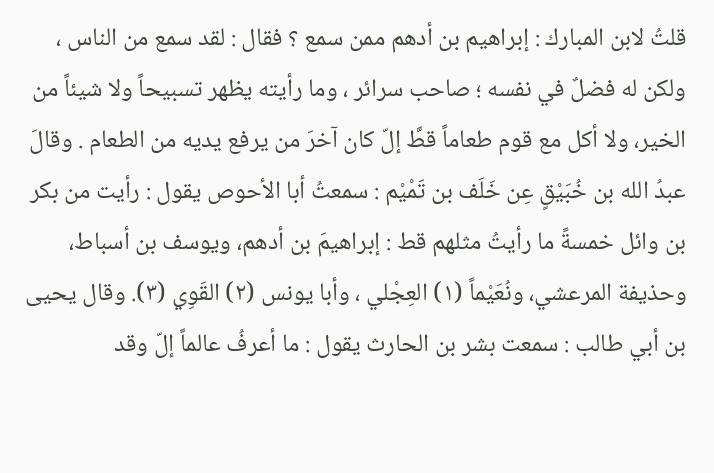قلتُ لابن المبارك : إبراهيم بن أدهم ممن سمع ؟ فقال : لقد سمع من الناس ، ولكن له فضلٌ في نفسه ؛ صاحب سرائر ، وما رأيته يظهر تسبيحاً ولا شيئاً من الخير، ولا أكل مع قوم طعاماً قطَّ إلّ كان آخرَ من يرفع يديه من الطعام . وقالَ عبدُ الله بن خُبَيْقٍ عِن خَلَف بن تَمْيْم : سمعتُ أبا الأحوص يقول : رأيت من بكر بن وائل خمسةً ما رأيتُ مثلهم قط : إبراهيمَ بن أدهم، ويوسف بن أسباط، وحذيفة المرعشي، ونُعَيْماً (١) العِجْلي ، وأبا يونس (٢) القَوِي (٣). وقال يحيى بن أبي طالب : سمعت بشر بن الحارث يقول : ما أعرفُ عالماً إلّ وقد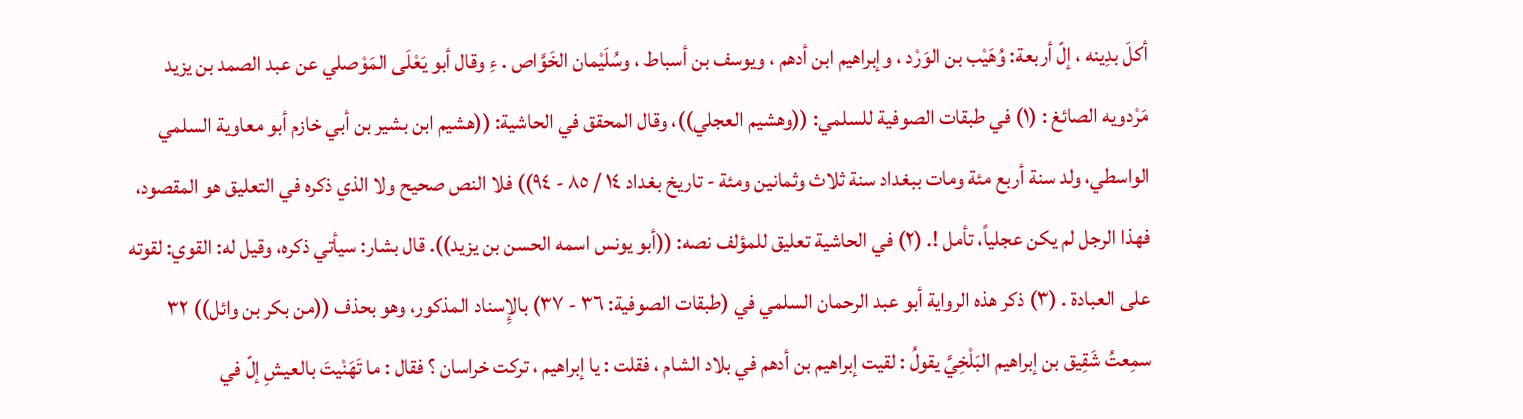أكلَ بدِينه ، إلّ أربعة: وُهَيْب بن الوَرْد ، وإبراهيم ابن أدهم ، ويوسف بن أسباط ، وسُلَيْمان الخَوَّاص . ءِ وقال أبو يَعْلَى المَوْصلي عن عبد الصمد بن يزيد مَرْدويه الصائغ : (١) في طبقات الصوفية للسلمي: ((وهشيم العجلي))، وقال المحقق في الحاشية: ((هشيم ابن بشير بن أبي خازم أبو معاوية السلمي الواسطي، ولد سنة أربع مئة ومات ببغداد سنة ثلاث وثمانين ومئة - تاريخ بغداد ١٤ / ٨٥ - ٩٤)) فلا النص صحيح ولا الذي ذكره في التعليق هو المقصود، فهذا الرجل لم يكن عجلياً، تأمل !. (٢) في الحاشية تعليق للمؤلف نصه: ((أبو يونس اسمه الحسن بن يزيد)). قال بشار: سيأتي ذكره، وقيل له: القوي: لقوته على العبادة . (٣) ذكر هذه الرواية أبو عبد الرحمان السلمي في (طبقات الصوفية: ٣٦ - ٣٧) بالإِسناد المذكور، وهو بحذف ((من بكر بن وائل)) ٣٢ سمِعتُ شَقِيق بن إبراهيم البَلْخِيَّ يقولُ : لقيت إبراهيم بن أدهم في بلاد الشام ، فقلت : يا إبراهيم ، تركت خراسان ؟ فقال : ما تَهَنْيتَ بالعيشِ إلّ في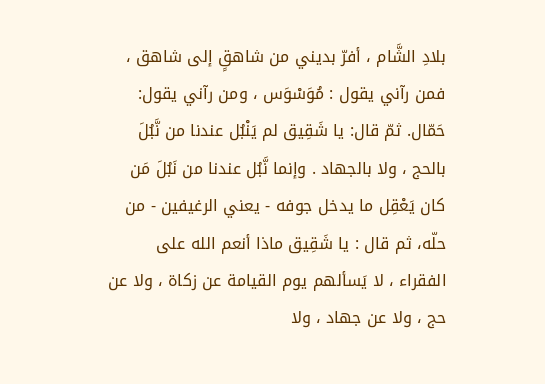بلادِ الشَّام ، أفرّ بديني من شاهقٍ إلى شاهق ، فمن رآني يقول : مُوَسْوَس ، ومن رآني يقول: حَمّال. ثمّ قال: يا شَقِيق لم يَنْبُل عندنا من نَّبُلَ بالحج ، ولا بالجهاد . وإنما نَّبُل عندنا من نَبُلَ مَن كان يَعْقِل ما يدخل جوفه - يعني الرغيفين - من حلّه، ثم قال : يا شَقِيق ماذا أنعم الله على الفقراء ، لا يَسألهم يوم القيامة عن زكاة ، ولا عن حج ، ولا عن جهاد ، ولا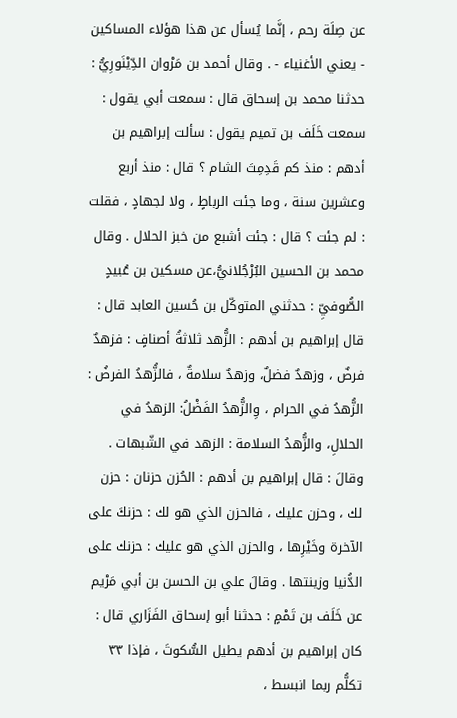عن صِلَة رحم ، إنَّما يُسأل عن هذا هؤلاء المساكين - يعني الأغنياء - . وقال أحمد بن مَرْوان الدِّيْنَورِيُّ : حدثنا محمد بن إسحاق قال : سمعت أبي يقول : سمعت خَلَف بن تميم يقول : سألت إبراهيم بن أدهم : منذ كم قَدِمِتَ الشام ؟ قال : منذ أربع وعشرين سنة ، وما جئت الرباطٍ ، ولا لجهادٍ ، فقلت : لم جئت ؟ قال : جئت أشبع من خبز الحلال . وقال محمد بن الحسين البُرْجُلانيُّ،عن مسكين بن عُبيدٍ الصُّوفيِّ : حدثني المتوكّل بن حُسين العابد قال : قال إبراهيم بن أدهم : الزُّهد ثلاثةُ أصنافٍ : فزهدٌ فرضٌ ، وزهدٌ فضلٌ، وزهدٌ سلامةٌ ، فالزُّهدُ الفرضُ : الزُّهدُ في الحرام ، وِالزُّهدُ الفَضْلُ: الزهدُ في الحلالِ، والزُّهدُ السلامة : الزهد في الشّبهات . وقالَ : قال إبراهيم بن أدهم : الحُزن حزنان : حزن لك ، وحزن عليك ، فالحزن الذي هو لك : حزنكَ على الآخرة وخَيْرِها ، والحزن الذي هو عليك : حزنك على الدُّنيا وزينتها . وقالَ علي بن الحسن بن أبي مَرْيم عن خَلَف بن تَمْمٍ : حدثنا أبو إسحاق الفَزَاري قال : كان إبراهيم بن أدهم يطيل السُّكوتَ ، فإذا ٣٣ تكلُّم ربما انبسط ،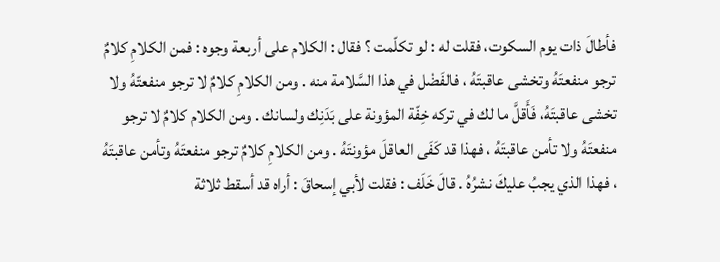فأطالَ ذات يوم السكوت، فقلت له : لو تكلّمت ؟ فقال : الكلام على أربعة وجوه : فمن الكلامِ كلامٌ ترجو منفعتَهُ وتخشى عاقبتَهُ ، فالفَضْل في هذا السَّلامة منه . ومن الكلامِ كلامٌ لا ترجو منفعتّهُ ولا تخشى عاقبتَهُ، فَأَقلَّ ما لك في تركه خِفّة المؤونة على بَدَنِك ولسانك . ومن الكلام كلامٌ لا ترجو منفعتَهُ ولا تأمن عاقبتَهُ ، فهذا قد كَفَى العاقلَ مؤونتَهُ . ومن الكلامِ كلامٌ ترجو منفعتَهُ وتأمن عاقبتَهُ ، فهذا الذي يجبُ عليكَ نشرُهُ . قالَ خَلَف : فقلت لأبي إسحاقَ : أراه قد أسقط ثلاثة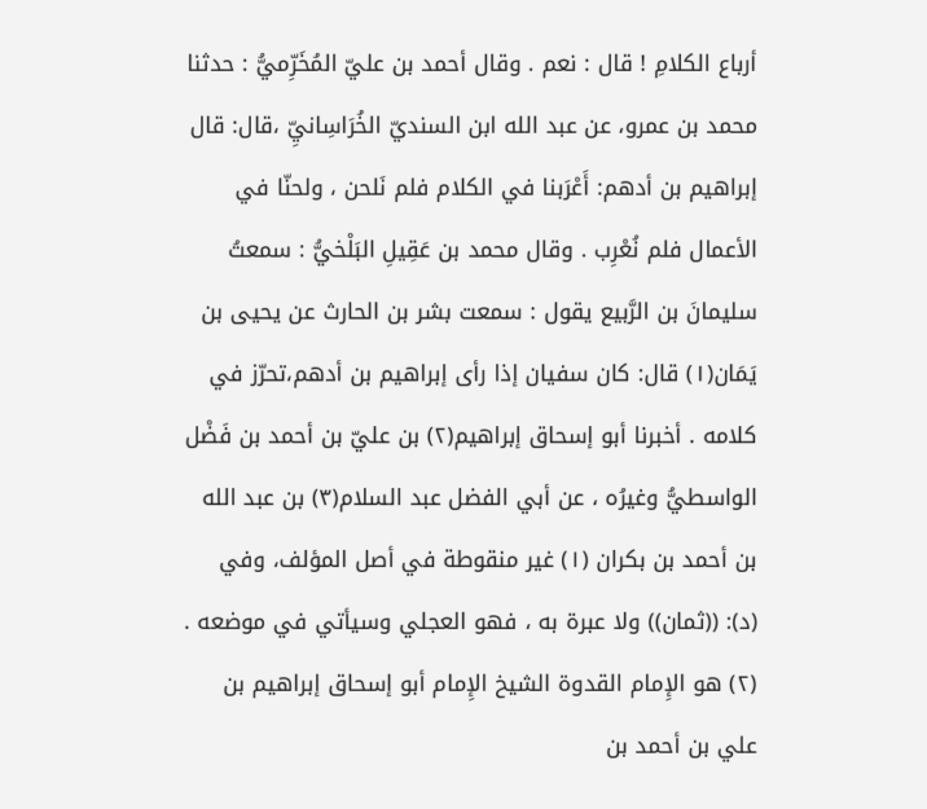أرباع الكلامِ ! قال : نعم . وقال أحمد بن عليّ المُخَرِّميُّ : حدثنا محمد بن عمرو، عن عبد الله ابن السنديّ الخُرَاسِانيِّ ،قال: قال إبراهيم بن أدهم: أَعْرَبنا في الكلام فلم نَلحن ، ولحنّا في الأعمال فلم نُعْرِب . وقال محمد بن عَقِيلِ البَلْخيُّ : سمعتُ سليمانَ بن الرَّبيع يقول : سمعت بشر بن الحارث عن يحيى بن يَمَان(١) قال: كان سفيان إذا رأى إبراهيم بن أدهم،تحرّز في كلامه . أخبرنا أبو إسحاق إبراهيم(٢) بن عليّ بن أحمد بن فَضْل الواسطيُّ وغيرُه ، عن أبي الفضل عبد السلام(٣) بن عبد الله بن أحمد بن بكران (١) غير منقوطة في أصل المؤلف، وفي (د): ((ثمان)) ولا عبرة به ، فهو العجلي وسيأتي في موضعه . (٢) هو الإِمام القدوة الشيخ الإِمام أبو إسحاق إبراهيم بن علي بن أحمد بن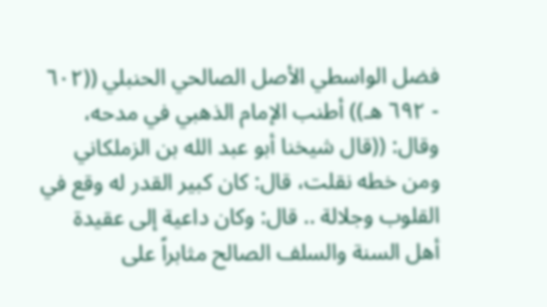فضل الواسطي الأصل الصالحي الحنبلي ((٦٠٢ - ٦٩٢ هـ)) أطنب الإمام الذهبي في مدحه، وقال: ((قال شيخنا أبو عبد الله بن الزملكاني ومن خطه نقلت، قال: كان كبير القدر له وقع في القلوب وجلالة .. قال: وكان داعية إلى عقيدة أهل السنة والسلف الصالح مثابراً على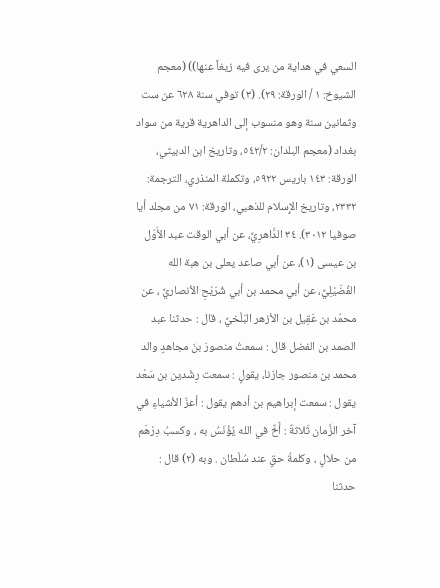السعي في هداية من يرى فيه زيغاً عنها)) (معجم الشيوخ: ١ / الورقة: ٢٩). (٣) توفي سنة ٦٢٨ عن ست وثمانين سنة وهو منسوب إلى الداهرية قرية من سواد بغداد (معجم البلدان: ٥٤٢/٢، وتاريخ ابن الدبيثي، الورقة: ١٤٣ باريس ٥٩٢٢، وتكملة المنذري، الترجمة: ٢٣٣٢، وتاريخ الإِسلام للذهبي، الورقة: ٧١ من مجلد أيا صوفيا ٣٠١٢). ٣٤ الدَّاهرِيِّ، عن أبي الوقت عبد الأَوّل بن عيسى (١)، عن أبي صاعد يعلى بن هبة الله الفُضَيْلِيِّ، عن أبي محمد بن أبي شُرَيْحِ الأنصاريِّ ، عن محمّد بن عَقِيل بن الأزهر البَلْخيِّ ، قال : حدثنا عبد الصمد بن الفضل قال : سمعتُ منصورَ بنَ مجاهدٍ والد محمد بن منصور جارَنا، يقولٍ : سمعت رِشْدين بن سَعْد يقول : سمعت إبراهيم بن أدهم يقول : أعزّ الأشياءِ في آخر الزَّمان ثَلاثةٌ : أَخٌ في الله يُؤْنَسُ به ، وكسبُ دِرْهَم من حلالٍ ، وكلمةُ حقٍ عند سُلْطان . وبه (٢) قال : حدثنا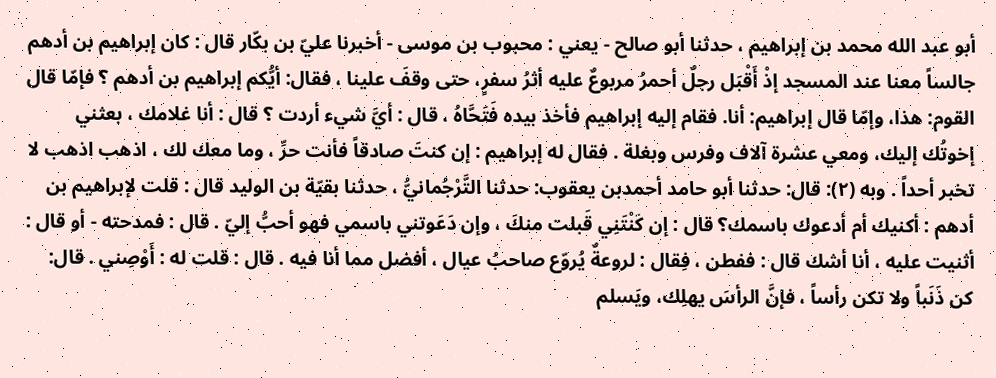أبو عبد الله محمد بن إبراهيم ، حدثنا أبو صالح - يعني : محبوب بن موسى - أخبرنا عليّ بن بكّار قال : كان إبراهيم بن أدهم جالساً معنا عند المسجد إذْ أَقْبَل رجلٌ أحمرُ مربوعٌ عليه أثرُ سفرٍ، حتى وقفَ علينا ، فقال: أيُّكم إبراهيم بن أدهم ؟ فإمّا قال القوم: هذا، وإمّا قال إبراهيم: أنا. فقام إليه إبراهيم فأخذ بيده فَتَحَّاهُ ، قال : أيَّ شيء أردت ؟ قال : أنا غلامك ، بعثني إخوتُك إليك، ومعي عشرة آلاف وفرس وبغلة . فقال له إبراهيم : إن كنتَ صادقاً فأنت حرِّ ، وما معك لك ، اذهب اذهب لا تخبر أحداً . وبه (٢): قال: حدثنا أبو حامد أحمدبن يعقوب: حدثنا التَّرْجُمانيُّ ، حدثنا بقيّة بن الوليد قال : قلت لإبراهيم بن أدهم : أكنيك أم أدعوك باسمك؟ قال : إن كَنْتَنِي قَبلت منكَ ، وإن دَعَوتني باسمي فهو أحبُّ إليّ . قال : فمدحته - أو قال : أثنيت عليه ، أنا أشك قال : ففطن ، فِقال : لروعةٌ يُروّع صاحبُ عيال ، أفضل مما أنا فيه . قال : قلت له : أَوْصِني . قال: كن ذَنَباً ولا تكن رأساً ، فإنَّ الرأسَ يهلِك، ويَسلم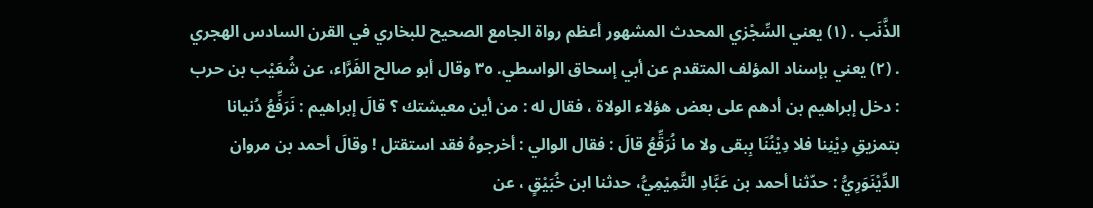الذَّنَب . (١) يعني السِّجْزي المحدث المشهور أعظم رواة الجامع الصحيح للبخاري في القرن السادس الهجري . (٢) يعني بإسناد المؤلف المتقدم عن أبي إسحاق الواسطي. ٣٥ وقال أبو صالح الفَرَّاء، عن شُعَيْب بن حرب : دخل إبراهيم بن أدهم على بعض هؤلاء الولاة ، فقال له : من أين معيشتك ؟ قالَ إبراهيم : نَرَفِّعُ دُنيانا بتمزيقِ دِيْنِنا فلا دِيْنُنَا بِبقى ولا ما نُرَقِّعُ قالَ : فقال الوالي : أخرجوهُ فقد استقتل ! وقالَ أحمد بن مروان الدِّيْنَوَرِيُّ : حدّثنا أحمد بن عَبَّادِ التَّمِيْمِيُّ، حدثنا ابن خُبَيْقٍ ، عن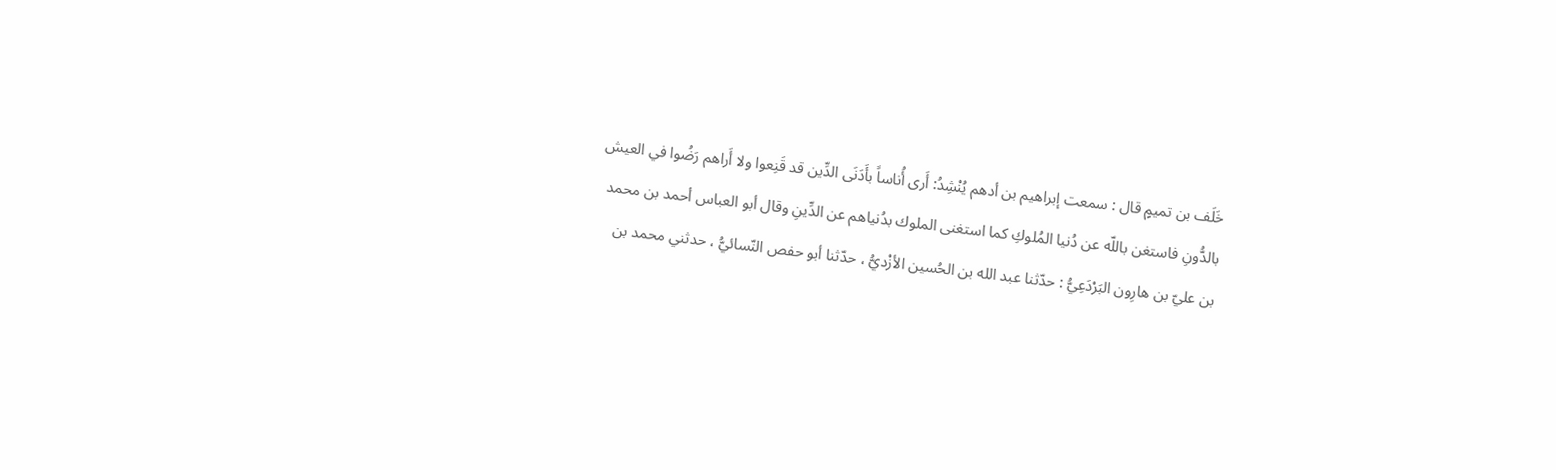خَلَف بن تميمٍ قال : سمعت إبراهيم بن أدهم يُنْشِدُ: أَرى أُناساً بأَدَنَى الدِّين قد قَنِعوا ولا أَراهم رَضُوا في العيش بالدُّونِ فاستغن باللّه عن دُنيا المُلوكِ كما استغنى الملوك بدُنياهم عن الدِّينِ وقال أبو العباس أحمد بن محمد بن عليّ بن هارِون البَرْدَعِيُّ : حدّثنا عبد الله بن الحُسين الأزْديُّ ، حدّثنا أبو حفص النّسائيُّ ، حدثني محمد بن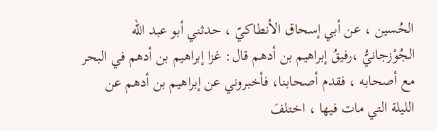الحُسين ، عن أبي إسحاق الأنطاكيّ ، حدثني أبو عبد الله الجُوْزجانيُّ ،رفيقُ إبراهيم بن أدهم قال: غزا إبراهيم بن أدهم في البحر مع أصحابه ، فقدم أصحابنا، فأخبروني عن إبراهيم بن أدهم عن الليلة التي مات فيها ، اختلفَ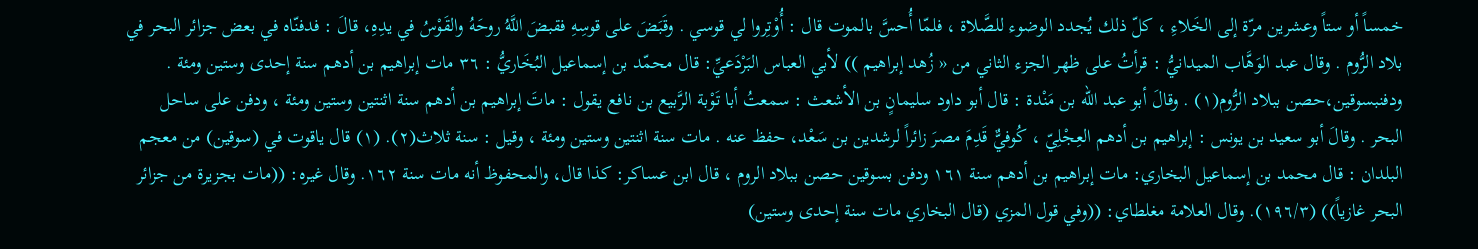خمساً أو ستاً وعشرين مرّة إلى الخَلاءِ ، كلّ ذلك يُجدد الوضوء للصَّلاة ، فلمّا أُحسَّ بالموت قال : أُوْتِروا لي قوسي . وقَبَضَ على قوسِهِ فقبضَ اللَّهُ روحَهُ والقَوْسُ في يدِهِ، قالَ : فدفنّاه في بعض جزائر البحر في بلاد الرُّوم . وقال عبد الوَهَّاب الميدانيُّ : قرأتُ على ظهر الجزء الثاني من « زُهد إبراهيم )) لأبي العباس البَرْدَعيِّ: قال محمّد بن إسماعيل البُخَاريُّ : ٣٦ مات إبراهيم بن أدهم سنة إحدى وستين ومئة . ودفنبسوقین،حصن ببلاد الرُّوم(١) . وقالَ أبو عبد الله بن مَنْدة : قال أبو داود سليمانٍ بن الأشعث : سمعتُ أبا تَوْبة الرَّبيع بن نافع يقول : ماتَ إبراهيم بن أدهم سنة اثنتين وستين ومئة ، ودفن على ساحل البحر . وقالَ أبو سعيد بن يونس : إبراهيم بن أدهم العِجْلِيّ ، كُوفيٌّ قَدِمَ مصرَ زائراً لرشدين بن سَعْد، حفظ عنه . مات سنة اثنتين وستين ومئة ، وقيل : سنة ثلاث(٢). (١) قال ياقوت في (سوقين) من معجم البلدان : قال محمد بن إسماعيل البخاري: مات إبراهيم بن أدهم سنة ١٦١ ودفن بسوقين حصن ببلاد الروم ، قال ابن عساكر: كذا قال، والمحفوظ أنه مات سنة ١٦٢. وقال غيره: ((مات بجزيرة من جزائر البحر غازياً)) (١٩٦/٣). وقال العلامة مغلطاي: ((وفي قول المزي (قال البخاري مات سنة إحدى وستين)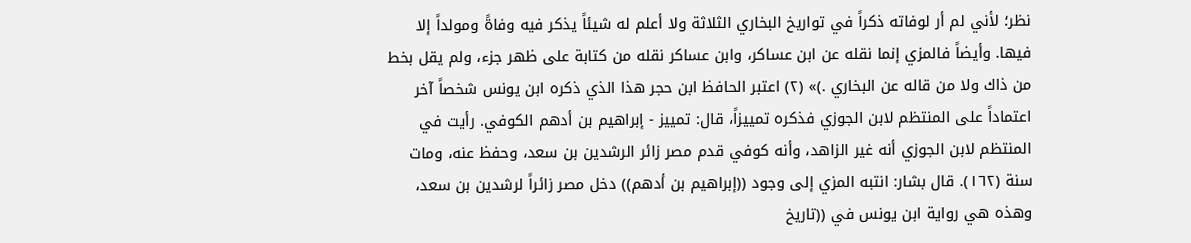نظر؛ لأني لم أر لوفاته ذكراً في تواريخ البخاري الثلاثة ولا أعلم له شيئاً يذكر فيه وفاةً ومولداً إلا فيها. وأيضاً فالمزي إنما نقله عن ابن عساكر، وابن عساكر نقله من كتابة على ظهر جزء، ولم يقل بخط من ذاك ولا من قاله عن البخاري .)» (٢) اعتبر الحافظ ابن حجر هذا الذي ذكره ابن يونس شخصاً آخر اعتماداً على المنتظم لابن الجوزي فذكره تمييزاً، قال: تمييز - إبراهيم بن أدهم الكوفي. رأيت في المنتظم لابن الجوزي أنه غير الزاهد، وأنه كوفي قدم مصر زائر الرشدين بن سعد، وحفظ عنه، ومات سنة (١٦٢). قال بشار: انتبه المزي إلى وجود ((إبراهيم بن أدهم)) دخل مصر زائراً لرشدين بن سعد، وهذه هي رواية ابن يونس في ((تاريخ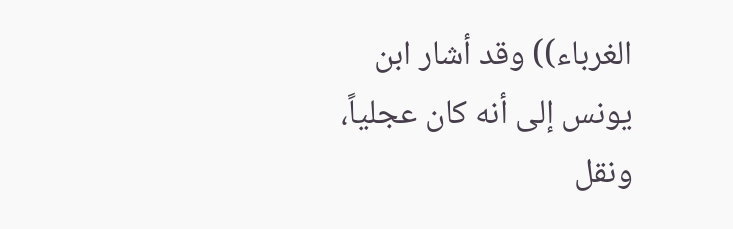الغرباء)) وقد أشار ابن يونس إلى أنه كان عجلياً، ونقل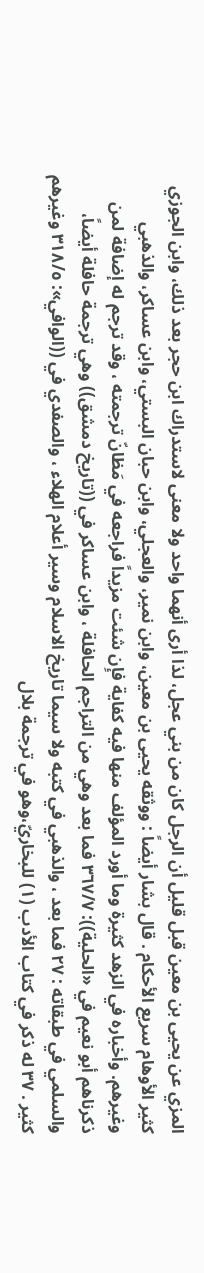المزي عن يحيى بن معين قبل قليل أن الرجل كان من بني عجل، لذا أرى أنهما واحد ولا معنى لاستدراك ابن حجر بعد ذلك، وابن الجوزي كثير الأوهام سريع الأحكام . قال بشار أيضاً : ووثقه يحيى بن معين، وابن نمير، والعجلي، وابن حبان البستي، وابن عساكر، والذهبي وغيرهم. وأخباره في الزهد كثيرة وما أورد المؤلف منها فيه كفاية فإِن شئت مزيداً فراجعه في مَظانّ ترجمته ، وقد ترجم له إضافة لمن ذكرناهم أبو نعيم في «الحلية)): ٣٦٧/٧ فما بعد وهي من التراجم الحافلة ، وابن عساكر في ((تاريخ دمشق)) وهي ترجمة حافلة أيضاً، والسلمي في طبقاته : ٢٧ فما بعد ، والذهبي في كتبه ولا سيما تاريخ الاسلام وسير أعلام الهلاء ، والصفدي في ((الوافي»: ٣١٨/٥ وغيرهم كثير . ٣٧ له ذكر في كتاب الأدب (١) للبخاريّ،وهو في ترجمة بلال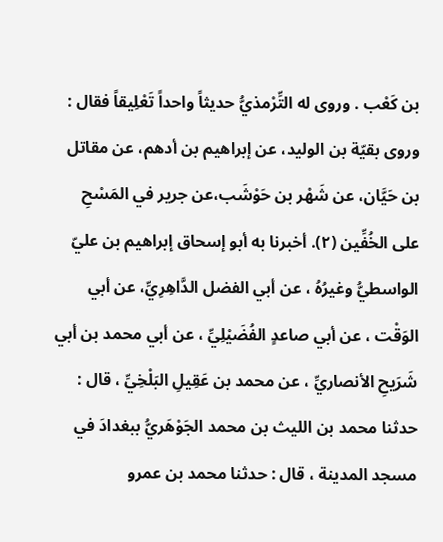بن كَعْب . وروى له التِّرْمذيُّ حديثاً واحداً تَعْلِيقاً فقال : وروى بقيّة بن الوليد، عن إبراهيم بن أدهم، عن مقاتل بن حَيَّان، عن شَهْر بن حَوْشَب،عن جرير في المَسْحِ على الخُفِّين (٢). أخبرنا به أبو إسحاق إبراهيم بن عليّ الواسطيُّ وغيرُهُ ، عن أبي الفضل الدَّاهِرِيِّ، عن أبي الوَقْت ، عن أبي صاعدٍ الفُضَيْلِيِّ ، عن أبي محمد بن أبي شَرَيحِ الأنصاريِّ ، عن محمد بن عَقِيلِ البَلْخِيِّ ، قال : حدثنا محمد بن الليث بن محمد الجَوْهَريُّ ببغدادَ في مسجد المدينة ، قال : حدثنا محمد بن عمرو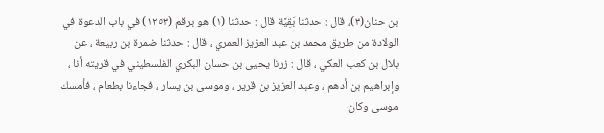بن حنان(٣)، قال : حدثنا بَقِيَّة قال : حدثنا (١) هو برقم (١٢٥٣) في باب الدعوة في الولادة من طريق محمد بن عبد العزيز العمري ، قال : حدثنا ضمرة بن ربيعة ، عن بلال بن كعب العكي ، قال : زرنا يحيى بن حسان البكري الفلسطيني في قريته أنا ، وإبراهيم بن أدهم ، وعبد العزيز بن قرير ، وموسى بن يسار ، فجاءنا بطعام ، فأمسك موسى وكان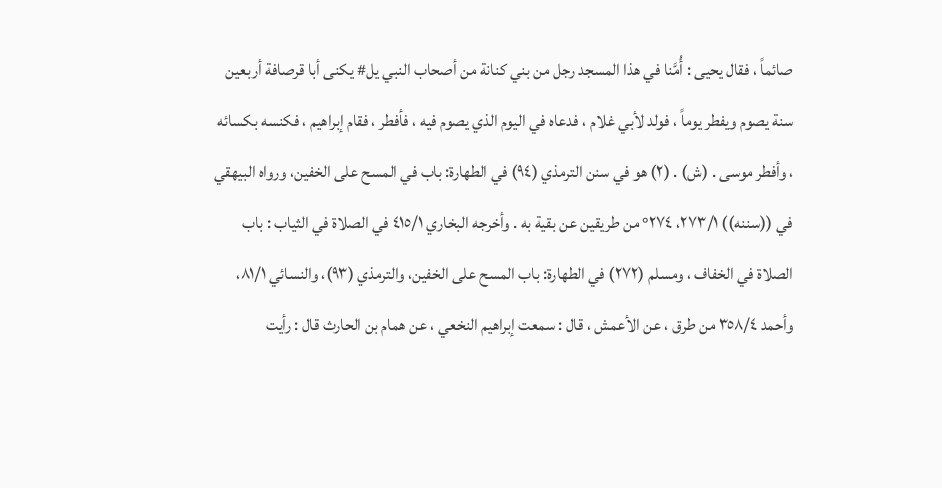صائماً ، فقال يحيى : أُمَّنا في هذا المسجد رجل من بني كنانة من أصحاب النبي يل# يكنى أبا قرصافة أربعين سنة يصوم ويفطر يوماً ، فولد لأبي غلام ، فدعاه في اليوم الذي يصوم فيه ، فأفطر ، فقام إبراهيم ، فكنسه بكسائه ، وأفطر موسى . (ش) . (٢) هو في سنن الترمذي (٩٤) في الطهارة: باب في المسح على الخفين، ورواه البيهقي في ((سننه)) ٢٧٣/١، ٢٧٤° من طريقين عن بقية به . وأخرجه البخاري ٤١٥/١ في الصلاة في الثياب : باب الصلاة في الخفاف ، ومسلم (٢٧٢) في الطهارة: باب المسح على الخفين، والترمذي (٩٣)، والنسائي ٨١/١، وأحمد ٣٥٨/٤ من طرق ، عن الأعمش ، قال : سمعت إبراهيم النخعي ، عن همام بن الحارث قال : رأيت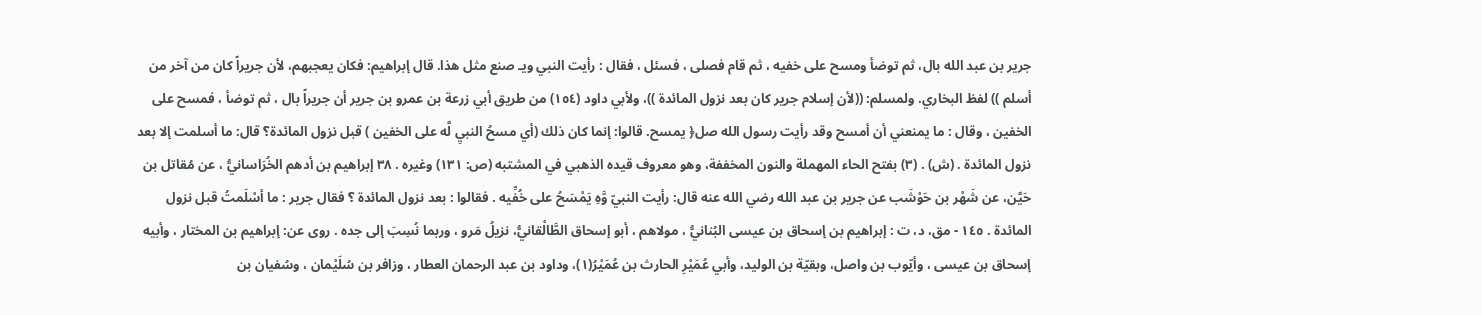جرير بن عبد الله بال، ثم توضأ ومسح على خفيه ، ثم قام فصلى ، فسئل ، فقال : رأيت النبي ويـ صنع مثل هذا. قال إبراهيم: فكان يعجبهم، لأن جريراً كان من آخر من أسلم )) لفظ البخاري. ولمسلم: ((لأن إسلام جرير كان بعد نزول المائدة ))، ولأبي داود (١٥٤) من طريق أبي زرعة بن عمرو بن جرير أن جريراً بال ، ثم توضأ ، فمسح على الخفين ، وقال : ما يمنعني أن أمسح وقد رأيت رسول الله صل﴿ يمسح. قالوا: إنما كان ذلك (أي مسحُ النبيِ لَّه على الخفين ) قبل نزول المائدة؟ قال: ما أسلمت إلا بعد نزول المائدة . (ش) . (٣) بفتح الحاء المهملة والنون المخففة، وهو معروف قيده الذهبي في المشتبه (ص: ١٣١) وغيره . ٣٨ إبراهيم بن أدهم الخُرَاسانيُّ ، عن مُقاتل بن حَيَّن، عن شَهْر بن حَوْشَب عن جرير بن عبد الله رضي الله عنه قال: رأيت النبيّ وَّهِ يَمْسَحُ على خُفِّيه . فقالوا : بعد نزول المائدة ؟ فقال جرير : ما أسْلَمتُ قبل نزول المائدة . ١٤٥ - مق، د، ت : إبراهيم بن إسحاق بن عيسى البُنانيُّ ، مولاهم ، أبو إسحاق الطَّالْقانيُّ، نزيلُ مَرو ، وربما نُسِبَ إلى جده . روى عن: إبراهيم بن المختار ، وأبيه إسحاق بن عيسى ، وأيّوب بن واصل، وبقيّة بن الوليد، وأبي عُمَيْرِ الحارث بن عُمَيْرُ(١)، وداود بن عبد الرحمان العطار ، وزافر بن سُلَيْمان ، وسُفيان بن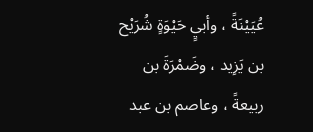عُيَيْنَةً ، وأبيٍ حَيْوَةٍ شُرَيْح بن يَزِيد ، وضَمْرَةَ بن ربيعةً ، وعاصم بن عبد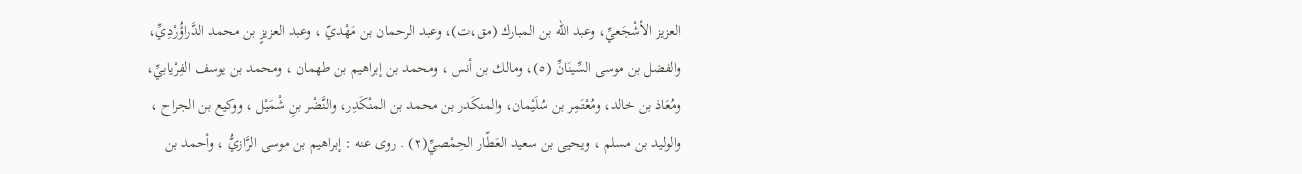العزيز الأشْجَعيِّ، وعبد الله بن المبارك (مق،ت)، وعبد الرحمان بن مَهْديّ ، وعبد العزيزٍ بن محمد الدَّراؤُرْدِيِّ، والفضل بن موسى السِّينَانِّ (٥)، ومالك بن أنس ، ومحمد بن إبراهيم بن طهمان ، ومحمد بن يوسف الفِرْيابيِّ، ومُعَاذ بن خالد، ومُعْتَمِر بن سُلَيْمان، والمنكَدر بن محمد بن المنْكَدِر، والنَّضْر بنِ شْمَيْل ، ووكيع بن الجراح ، والوليد بن مسلم ، ويحيى بن سعيد العَطّار الحِمْصيِّ(٢) . روى عنه : إبراهيم بن موسى الرَّازيُّ ، وأحمد بن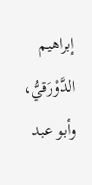إبراهيم الدَّوْرَقيُّ، وأبو عبد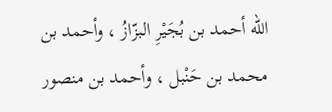الله أحمد بن بُجَيْرِ البزّازُ ، وأحمد بن محمد بن حَنْبل ، وأحمد بن منصور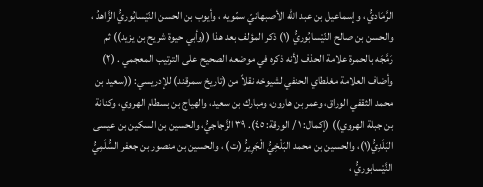الرَّمَاديُّ ، وإسماعيل بن عبد الله الأصبهانيّ سمّويه ، وأيوب بن الحسن النّيْسابُوريُّ الزَّاهدُ ، والحسن بن صالح النّيْسابُوريُّ (١) ذكر المؤلف بعد هذا ((وأبي حيوة شريح بن يزيد)) ثم رَمَّجَه بالحمرة علامة الحذف لأنه ذكره في موضعه الصحيح على الترتيب المعجمي . (٢) وأضاف العلامة مغلطاي الحنفي لشيوخه نقلاً من (تاريخ سمرقند) للإدريسي: ((سعيد بن محمد الثقفي الوراق، وعمر بن هارون، ومبارك بن سعيد، والهياج بن بسطام الهروي، وكنانة بن جبلة الهروي)) (إكمال: ١ / الورقة: ٤٥). ٣٩ الزَّجاجيُّ، والحسين بن السكين بن عيسى البَلَدِيُّ(١)، والحسين بن محمد البَلْخِيُّ الْجَرِيرُّ (ت) ، والحسين بن منصور بن جعفر السُّلَمِيُّ النَّيْسابوريُّ ،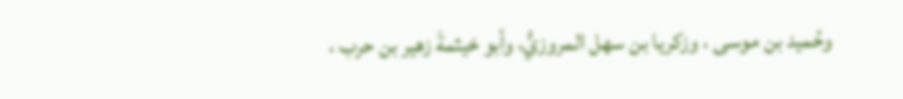وحُميد بن موسى ، وزكريا بن سهل المروزيُّ، وأبو خيثمةَ زهير بن حرب ،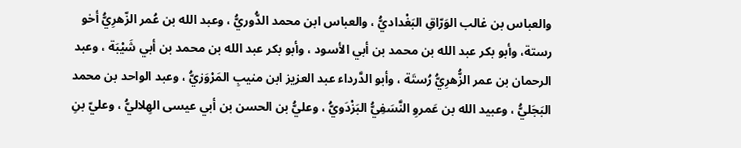والعباس بن غالب الوَرّاقِ البَغْداديُّ ، والعباس ابن محمد الدُّوريُّ ، وعبد الله بن عُمر الزّهرِيُّ أخو رستة، وأبو بكر عبد الله بن محمد بن أبي الأسود ، وأبو بكر عبد الله بن محمد بن أبي شَيْبَة ، وعبد الرحمان بن عمر الزُّهرِيُّ رُستَة ، وأبو الدَّرداء عبد العزيز ابن منيبِ المَرْوَزيُّ ، وعبد الواحد بن محمد البَجَليُّ ، وعبيد الله بن عَمروِ النَّسَفِيُّ البَزْدَويُّ ، وعليُّ بن الحسن بن أبي عيسى الهِلاليُّ ، وعليّ بنِ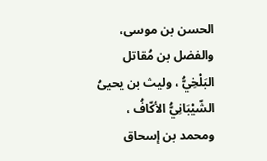الحسن بن موسى، والفضل بن مُقاتل البَلْخِيُّ ، وليث بن يحيىُ الشّيْبَانِيُّ الأكّافُ ، ومحمد بن إسحاق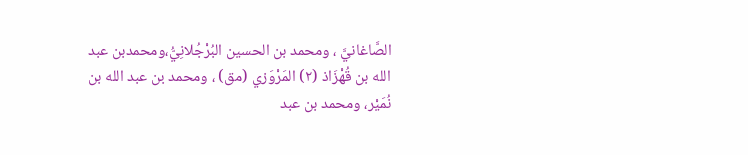الصَّاغانيَّ ، ومحمد بن الحسين البُرْجُلانِيُّ،ومحمدبن عبد الله بن قُهْزَاذ (٢) المَرْوَزي (مق) ، ومحمد بن عبد الله بن نُمَيْر، ومحمد بن عبد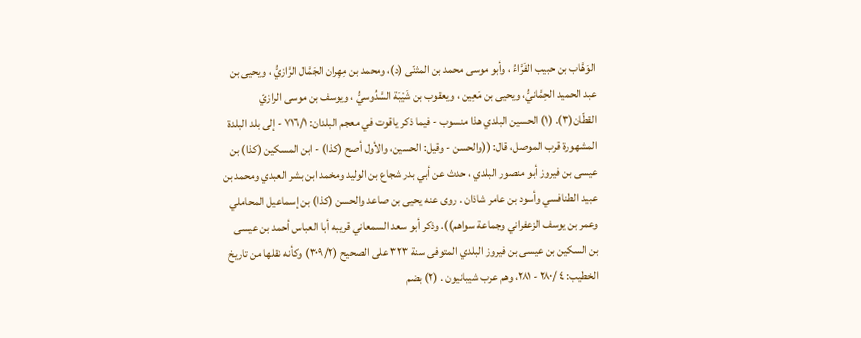الوَهَّاب بن حبيب الفَرَّاءُ ، وأبو موسى محمد بن المثنّى (د)، ومحمد بن مِهِران الجَمَّال الرَّازيُّ ، ويحيى بن عبد الحميد الحِمَّانيُّ، ويحيى بن مَعِين ، ويعقوب بن شَيْبَة السَّدُوسيُّ ، ويوسف بن موسى الرازيّ القطّان(٣). (١) الحسين البلدي هذا منسوب - فيما ذكر ياقوت في معجم البلدان: ٧١٦/١ - إلى بلد البلدة المشهورة قرب الموصل، قال: ((والحسن - وقيل: الحسين، والأول أصح (كذا) - ابن المسکین (كذا) بن عيسى بن فيروز أبو منصور البلدي ، حدث عن أبي بدر شجاع بن الوليد ومخمد ابن بشر العبدي ومحمد بن عبيد الطنافسي وأسود بن عامر شاذان . روى عنه يحيى بن صاعد والحسن (كذا) بن إسماعيل المحاملي وعمر بن يوسف الزعفراني وجماعة سواهم)). وذكر أبو سعد السمعاني قريبه أبا العباس أحمد بن عيسى بن السكين بن عيسى بن فيروز البلدي المتوفى سنة ٣٢٣ على الصحيح (٣٠٩/٢) وكأنه نقلها من تاريخ الخطيب: ٤ /٢٨٠ - ٢٨١، وهم عرب شيبانيون . (٢) بضم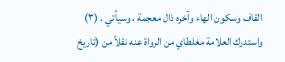القاف وسكون الهاء وآخره ذال معجمة ، وسيأتي . (٣) واستدرك العلامة مغلطاي من الرواة عنه نقلاً من (تاريخ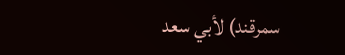سمرقند) لأبي سعد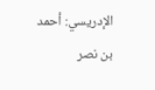الإدريسي: أحمد بن نصر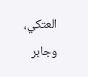العتكي، وجابر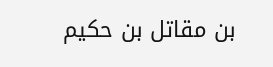بن مقاتل بن حكيم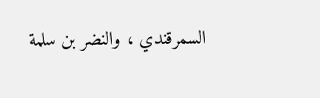السمرقندي ، والنضر بن سلمة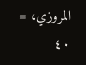المروزي، = ٤٠